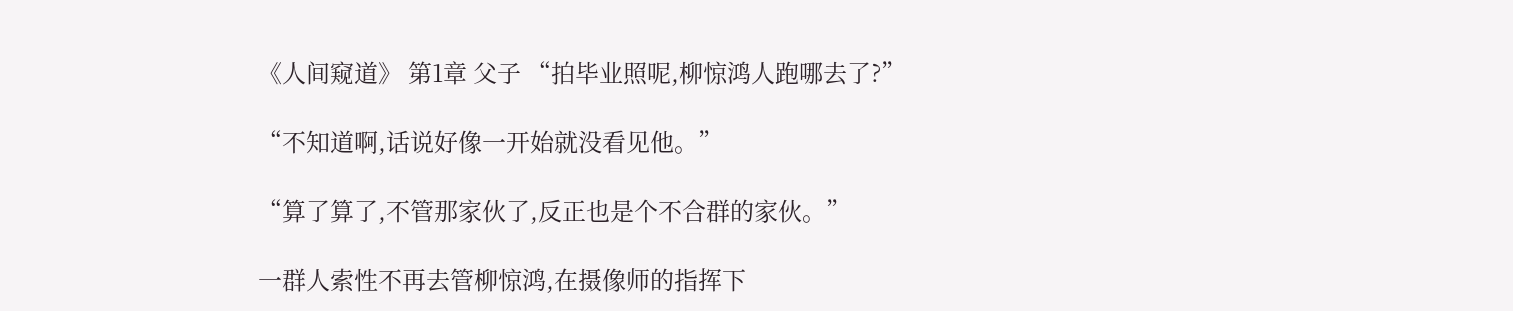《人间窥道》 第1章 父子 “拍毕业照呢,柳惊鸿人跑哪去了?”

“不知道啊,话说好像一开始就没看见他。”

“算了算了,不管那家伙了,反正也是个不合群的家伙。”

一群人索性不再去管柳惊鸿,在摄像师的指挥下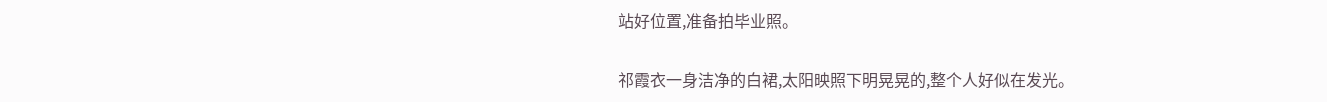站好位置,准备拍毕业照。

祁霞衣一身洁净的白裙,太阳映照下明晃晃的,整个人好似在发光。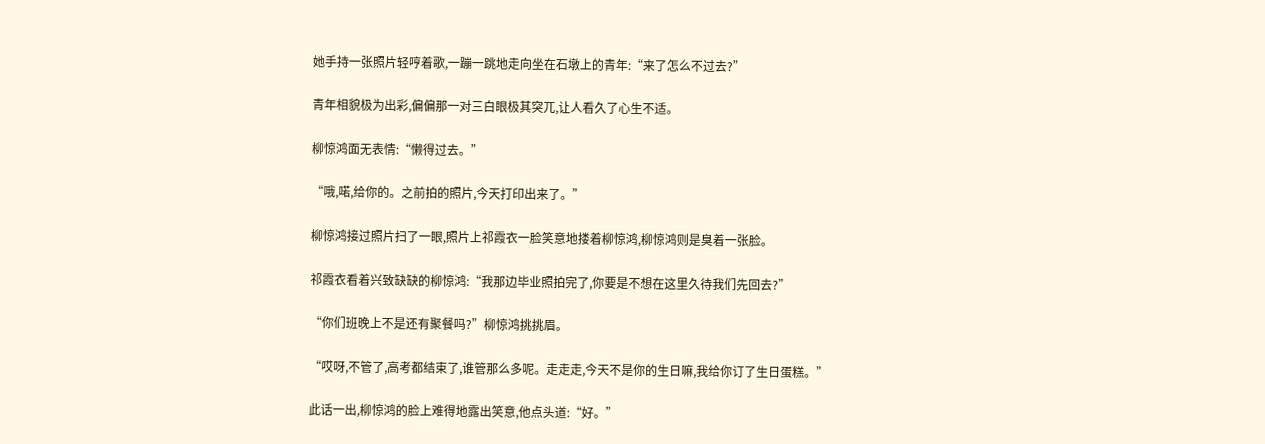她手持一张照片轻哼着歌,一蹦一跳地走向坐在石墩上的青年:“来了怎么不过去?”

青年相貌极为出彩,偏偏那一对三白眼极其突兀,让人看久了心生不适。

柳惊鸿面无表情:“懒得过去。”

“哦,喏,给你的。之前拍的照片,今天打印出来了。”

柳惊鸿接过照片扫了一眼,照片上祁霞衣一脸笑意地搂着柳惊鸿,柳惊鸿则是臭着一张脸。

祁霞衣看着兴致缺缺的柳惊鸿:“我那边毕业照拍完了,你要是不想在这里久待我们先回去?”

“你们班晚上不是还有聚餐吗?”柳惊鸿挑挑眉。

“哎呀,不管了,高考都结束了,谁管那么多呢。走走走,今天不是你的生日嘛,我给你订了生日蛋糕。”

此话一出,柳惊鸿的脸上难得地露出笑意,他点头道:“好。”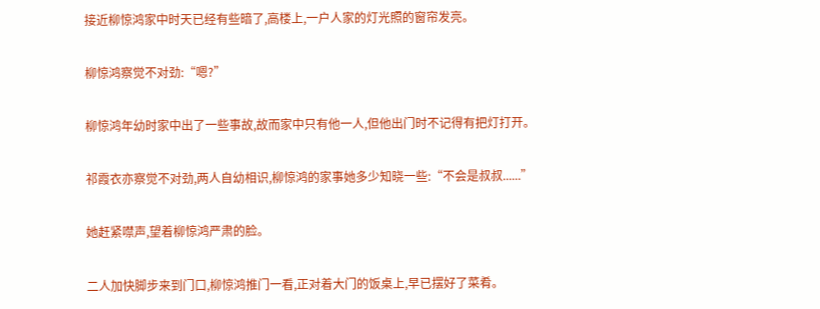接近柳惊鸿家中时天已经有些暗了,高楼上,一户人家的灯光照的窗帘发亮。

柳惊鸿察觉不对劲:“嗯?”

柳惊鸿年幼时家中出了一些事故,故而家中只有他一人,但他出门时不记得有把灯打开。

祁霞衣亦察觉不对劲,两人自幼相识,柳惊鸿的家事她多少知晓一些:“不会是叔叔......”

她赶紧噤声,望着柳惊鸿严肃的脸。

二人加快脚步来到门口,柳惊鸿推门一看,正对着大门的饭桌上,早已摆好了菜肴。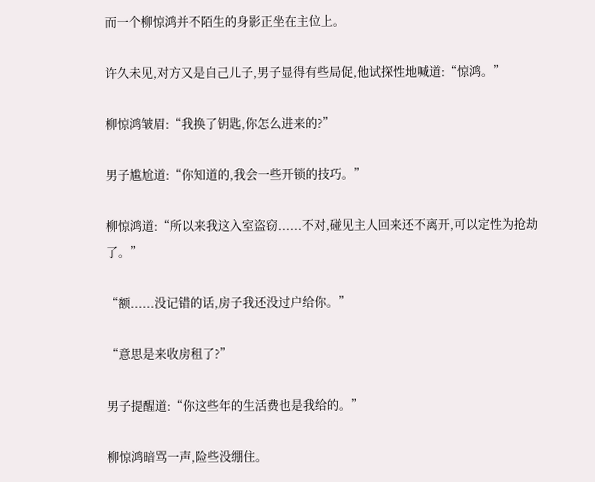而一个柳惊鸿并不陌生的身影正坐在主位上。

许久未见,对方又是自己儿子,男子显得有些局促,他试探性地喊道:“惊鸿。”

柳惊鸿皱眉:“我换了钥匙,你怎么进来的?”

男子尴尬道:“你知道的,我会一些开锁的技巧。”

柳惊鸿道:“所以来我这入室盗窃......不对,碰见主人回来还不离开,可以定性为抢劫了。”

“额......没记错的话,房子我还没过户给你。”

“意思是来收房租了?”

男子提醒道:“你这些年的生活费也是我给的。”

柳惊鸿暗骂一声,险些没绷住。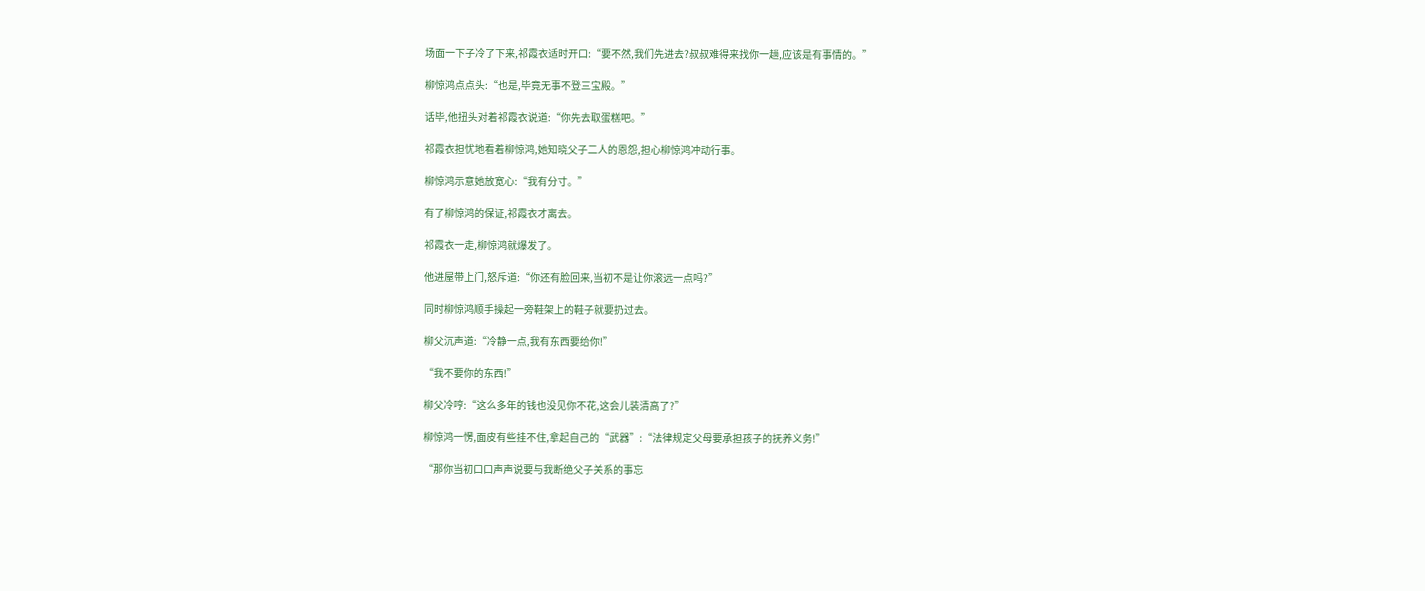场面一下子冷了下来,祁霞衣适时开口:“要不然,我们先进去?叔叔难得来找你一趟,应该是有事情的。”

柳惊鸿点点头:“也是,毕竟无事不登三宝殿。”

话毕,他扭头对着祁霞衣说道:“你先去取蛋糕吧。”

祁霞衣担忧地看着柳惊鸿,她知晓父子二人的恩怨,担心柳惊鸿冲动行事。

柳惊鸿示意她放宽心:“我有分寸。”

有了柳惊鸿的保证,祁霞衣才离去。

祁霞衣一走,柳惊鸿就爆发了。

他进屋带上门,怒斥道:“你还有脸回来,当初不是让你滚远一点吗?”

同时柳惊鸿顺手操起一旁鞋架上的鞋子就要扔过去。

柳父沉声道:“冷静一点,我有东西要给你!”

“我不要你的东西!”

柳父冷哼:“这么多年的钱也没见你不花,这会儿装清高了?”

柳惊鸿一愣,面皮有些挂不住,拿起自己的“武器”:“法律规定父母要承担孩子的抚养义务!”

“那你当初口口声声说要与我断绝父子关系的事忘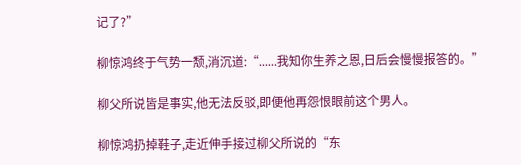记了?”

柳惊鸿终于气势一颓,消沉道:“......我知你生养之恩,日后会慢慢报答的。”

柳父所说皆是事实,他无法反驳,即便他再怨恨眼前这个男人。

柳惊鸿扔掉鞋子,走近伸手接过柳父所说的“东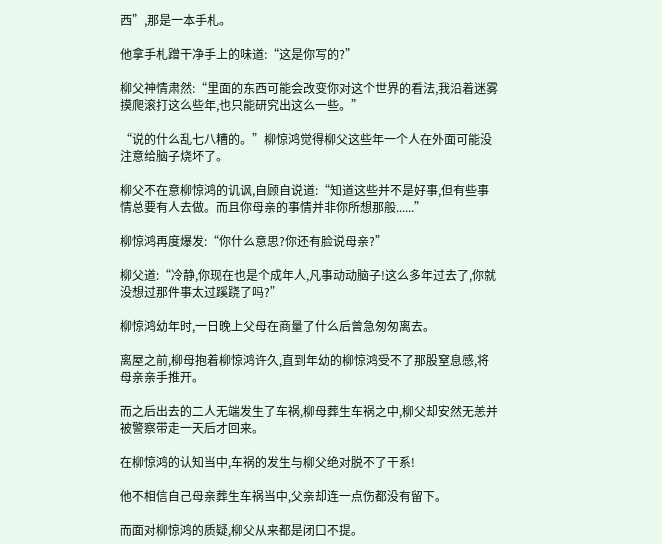西”,那是一本手札。

他拿手札蹭干净手上的味道:“这是你写的?”

柳父神情肃然:“里面的东西可能会改变你对这个世界的看法,我沿着迷雾摸爬滚打这么些年,也只能研究出这么一些。”

“说的什么乱七八糟的。”柳惊鸿觉得柳父这些年一个人在外面可能没注意给脑子烧坏了。

柳父不在意柳惊鸿的讥讽,自顾自说道:“知道这些并不是好事,但有些事情总要有人去做。而且你母亲的事情并非你所想那般......”

柳惊鸿再度爆发:“你什么意思?你还有脸说母亲?”

柳父道:“冷静,你现在也是个成年人,凡事动动脑子!这么多年过去了,你就没想过那件事太过蹊跷了吗?”

柳惊鸿幼年时,一日晚上父母在商量了什么后曾急匆匆离去。

离屋之前,柳母抱着柳惊鸿许久,直到年幼的柳惊鸿受不了那股窒息感,将母亲亲手推开。

而之后出去的二人无端发生了车祸,柳母葬生车祸之中,柳父却安然无恙并被警察带走一天后才回来。

在柳惊鸿的认知当中,车祸的发生与柳父绝对脱不了干系!

他不相信自己母亲葬生车祸当中,父亲却连一点伤都没有留下。

而面对柳惊鸿的质疑,柳父从来都是闭口不提。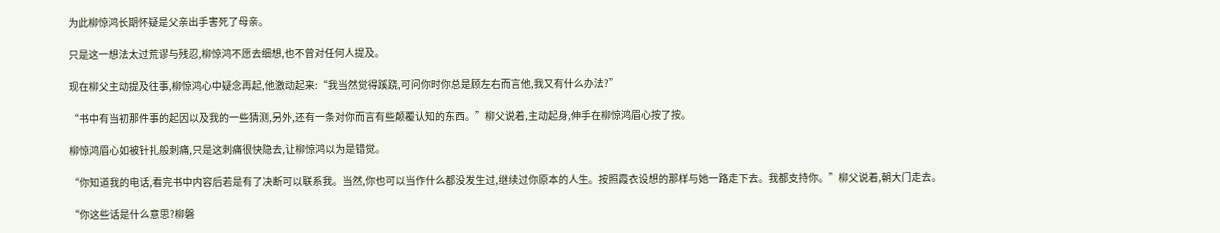为此柳惊鸿长期怀疑是父亲出手害死了母亲。

只是这一想法太过荒谬与残忍,柳惊鸿不愿去细想,也不曾对任何人提及。

现在柳父主动提及往事,柳惊鸿心中疑念再起,他激动起来:“我当然觉得蹊跷,可问你时你总是顾左右而言他,我又有什么办法?”

“书中有当初那件事的起因以及我的一些猜测,另外,还有一条对你而言有些颠覆认知的东西。”柳父说着,主动起身,伸手在柳惊鸿眉心按了按。

柳惊鸿眉心如被针扎般刺痛,只是这刺痛很快隐去,让柳惊鸿以为是错觉。

“你知道我的电话,看完书中内容后若是有了决断可以联系我。当然,你也可以当作什么都没发生过,继续过你原本的人生。按照霞衣设想的那样与她一路走下去。我都支持你。”柳父说着,朝大门走去。

“你这些话是什么意思?柳磐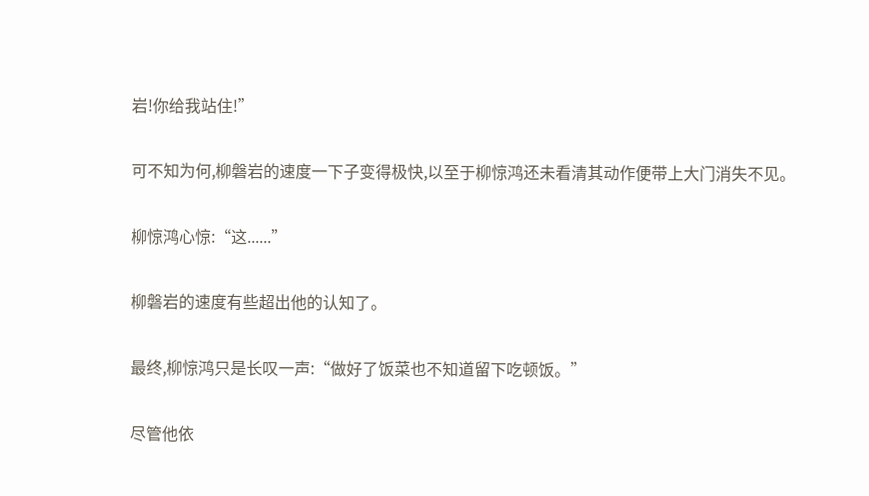岩!你给我站住!”

可不知为何,柳磐岩的速度一下子变得极快,以至于柳惊鸿还未看清其动作便带上大门消失不见。

柳惊鸿心惊:“这......”

柳磐岩的速度有些超出他的认知了。

最终,柳惊鸿只是长叹一声:“做好了饭菜也不知道留下吃顿饭。”

尽管他依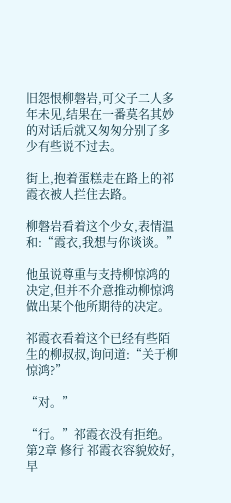旧怨恨柳磐岩,可父子二人多年未见,结果在一番莫名其妙的对话后就又匆匆分别了多少有些说不过去。

街上,抱着蛋糕走在路上的祁霞衣被人拦住去路。

柳磐岩看着这个少女,表情温和:“霞衣,我想与你谈谈。”

他虽说尊重与支持柳惊鸿的决定,但并不介意推动柳惊鸿做出某个他所期待的决定。

祁霞衣看着这个已经有些陌生的柳叔叔,询问道:“关于柳惊鸿?”

“对。”

“行。”祁霞衣没有拒绝。 第2章 修行 祁霞衣容貌姣好,早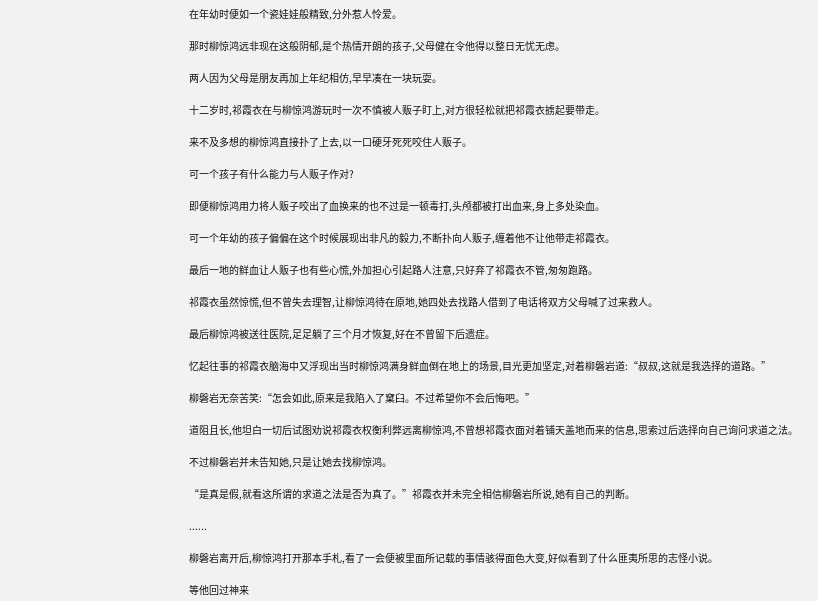在年幼时便如一个瓷娃娃般精致,分外惹人怜爱。

那时柳惊鸿远非现在这般阴郁,是个热情开朗的孩子,父母健在令他得以整日无忧无虑。

两人因为父母是朋友再加上年纪相仿,早早凑在一块玩耍。

十二岁时,祁霞衣在与柳惊鸿游玩时一次不慎被人贩子盯上,对方很轻松就把祁霞衣掳起要带走。

来不及多想的柳惊鸿直接扑了上去,以一口硬牙死死咬住人贩子。

可一个孩子有什么能力与人贩子作对?

即便柳惊鸿用力将人贩子咬出了血换来的也不过是一顿毒打,头颅都被打出血来,身上多处染血。

可一个年幼的孩子偏偏在这个时候展现出非凡的毅力,不断扑向人贩子,缠着他不让他带走祁霞衣。

最后一地的鲜血让人贩子也有些心慌,外加担心引起路人注意,只好弃了祁霞衣不管,匆匆跑路。

祁霞衣虽然惊慌,但不曾失去理智,让柳惊鸿待在原地,她四处去找路人借到了电话将双方父母喊了过来救人。

最后柳惊鸿被送往医院,足足躺了三个月才恢复,好在不曾留下后遗症。

忆起往事的祁霞衣脑海中又浮现出当时柳惊鸿满身鲜血倒在地上的场景,目光更加坚定,对着柳磐岩道:“叔叔,这就是我选择的道路。”

柳磐岩无奈苦笑:“怎会如此,原来是我陷入了窠臼。不过希望你不会后悔吧。”

道阻且长,他坦白一切后试图劝说祁霞衣权衡利弊远离柳惊鸿,不曾想祁霞衣面对着铺天盖地而来的信息,思索过后选择向自己询问求道之法。

不过柳磐岩并未告知她,只是让她去找柳惊鸿。

“是真是假,就看这所谓的求道之法是否为真了。”祁霞衣并未完全相信柳磐岩所说,她有自己的判断。

......

柳磐岩离开后,柳惊鸿打开那本手札,看了一会便被里面所记载的事情骇得面色大变,好似看到了什么匪夷所思的志怪小说。

等他回过神来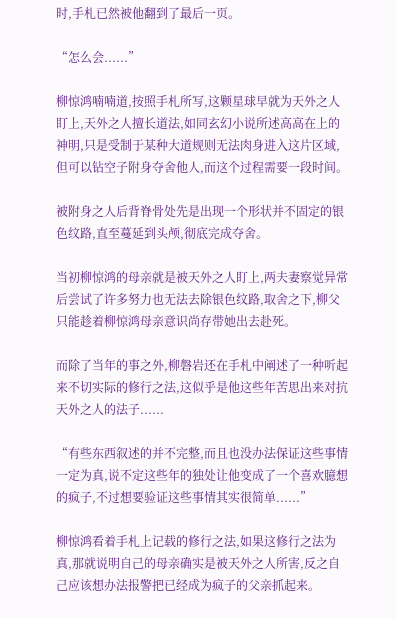时,手札已然被他翻到了最后一页。

“怎么会......”

柳惊鸿喃喃道,按照手札所写,这颗星球早就为天外之人盯上,天外之人擅长道法,如同玄幻小说所述高高在上的神明,只是受制于某种大道规则无法肉身进入这片区域,但可以钻空子附身夺舍他人,而这个过程需要一段时间。

被附身之人后背脊骨处先是出现一个形状并不固定的银色纹路,直至蔓延到头颅,彻底完成夺舍。

当初柳惊鸿的母亲就是被天外之人盯上,两夫妻察觉异常后尝试了许多努力也无法去除银色纹路,取舍之下,柳父只能趁着柳惊鸿母亲意识尚存带她出去赴死。

而除了当年的事之外,柳磐岩还在手札中阐述了一种听起来不切实际的修行之法,这似乎是他这些年苦思出来对抗天外之人的法子......

“有些东西叙述的并不完整,而且也没办法保证这些事情一定为真,说不定这些年的独处让他变成了一个喜欢臆想的疯子,不过想要验证这些事情其实很简单......”

柳惊鸿看着手札上记载的修行之法,如果这修行之法为真,那就说明自己的母亲确实是被天外之人所害,反之自己应该想办法报警把已经成为疯子的父亲抓起来。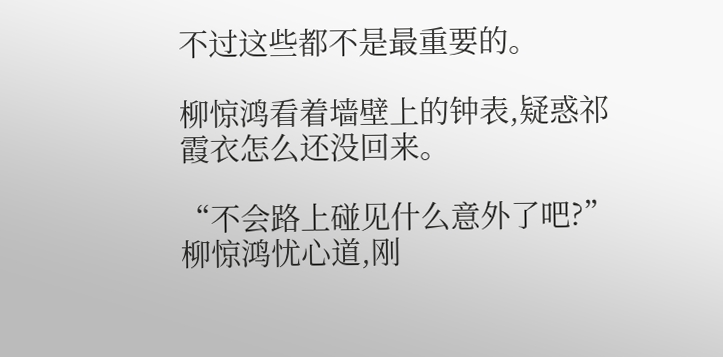不过这些都不是最重要的。

柳惊鸿看着墙壁上的钟表,疑惑祁霞衣怎么还没回来。

“不会路上碰见什么意外了吧?”柳惊鸿忧心道,刚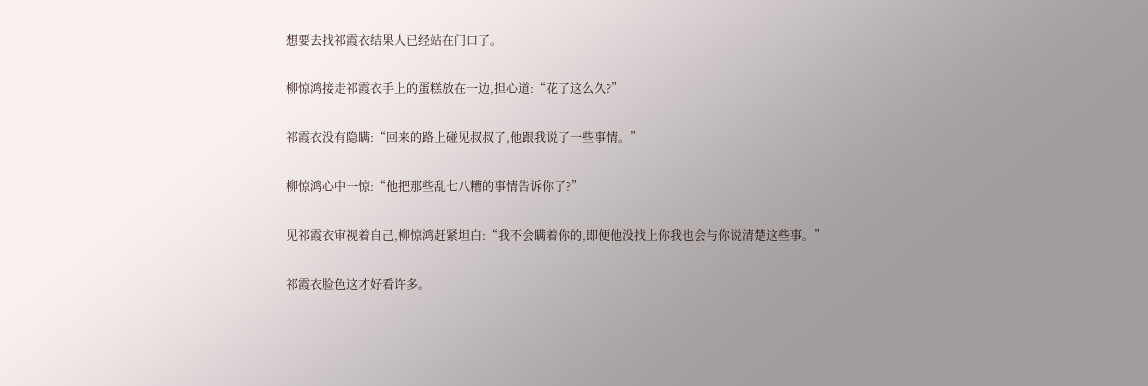想要去找祁霞衣结果人已经站在门口了。

柳惊鸿接走祁霞衣手上的蛋糕放在一边,担心道:“花了这么久?”

祁霞衣没有隐瞒:“回来的路上碰见叔叔了,他跟我说了一些事情。”

柳惊鸿心中一惊:“他把那些乱七八糟的事情告诉你了?”

见祁霞衣审视着自己,柳惊鸿赶紧坦白:“我不会瞒着你的,即便他没找上你我也会与你说清楚这些事。”

祁霞衣脸色这才好看许多。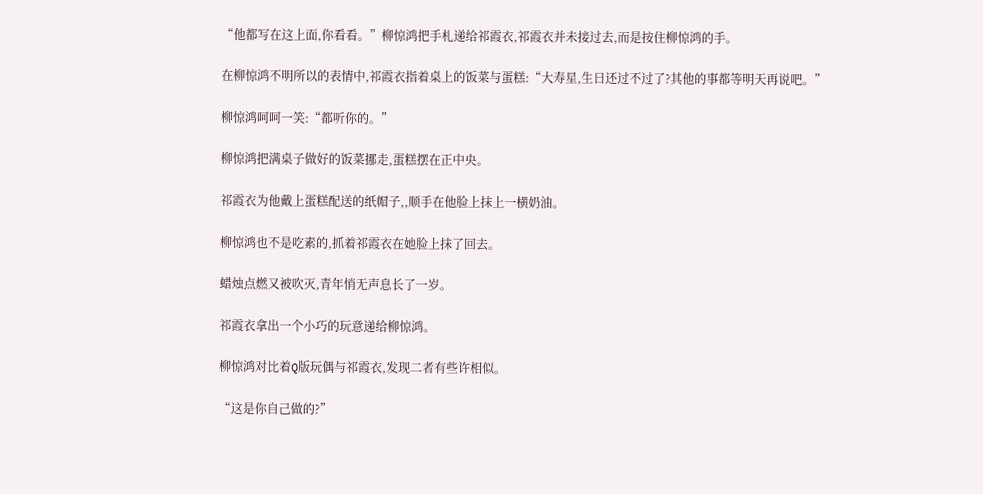“他都写在这上面,你看看。”柳惊鸿把手札递给祁霞衣,祁霞衣并未接过去,而是按住柳惊鸿的手。

在柳惊鸿不明所以的表情中,祁霞衣指着桌上的饭菜与蛋糕:“大寿星,生日还过不过了?其他的事都等明天再说吧。”

柳惊鸿呵呵一笑:“都听你的。”

柳惊鸿把满桌子做好的饭菜挪走,蛋糕摆在正中央。

祁霞衣为他戴上蛋糕配送的纸帽子,,顺手在他脸上抹上一横奶油。

柳惊鸿也不是吃素的,抓着祁霞衣在她脸上抹了回去。

蜡烛点燃又被吹灭,青年悄无声息长了一岁。

祁霞衣拿出一个小巧的玩意递给柳惊鸿。

柳惊鸿对比着Q版玩偶与祁霞衣,发现二者有些许相似。

“这是你自己做的?”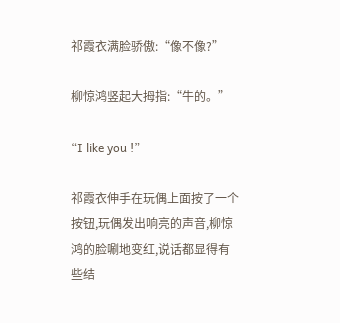祁霞衣满脸骄傲:“像不像?”

柳惊鸿竖起大拇指:“牛的。”

“I like you !”

祁霞衣伸手在玩偶上面按了一个按钮,玩偶发出响亮的声音,柳惊鸿的脸唰地变红,说话都显得有些结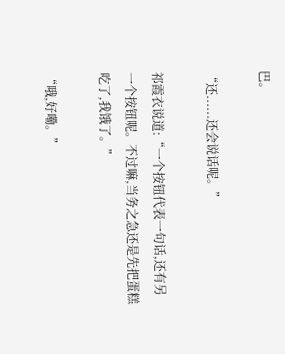巴。

“还......还会说话呢。”

祁霞衣说道:“一个按钮代表一句话,还有另一个按钮呢。不过嘛,当务之急还是先把蛋糕吃了,我饿了。”

“哦,好嘞。”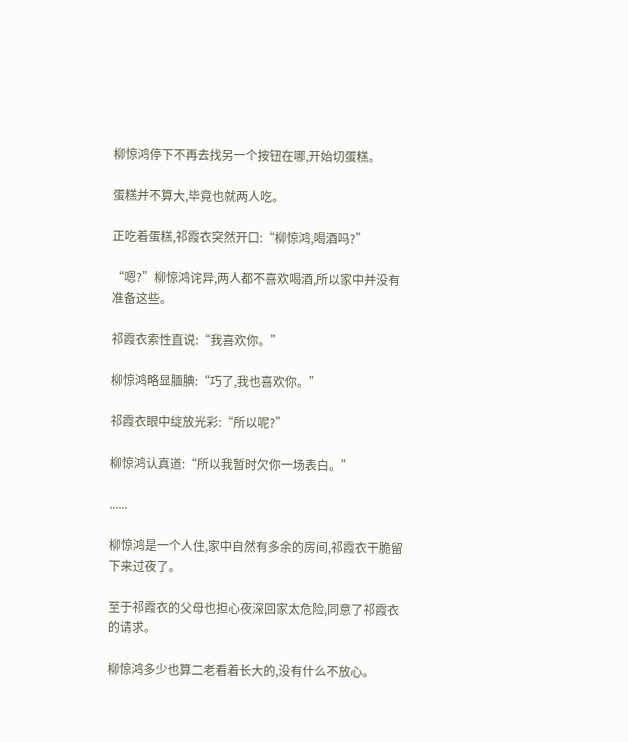柳惊鸿停下不再去找另一个按钮在哪,开始切蛋糕。

蛋糕并不算大,毕竟也就两人吃。

正吃着蛋糕,祁霞衣突然开口:“柳惊鸿,喝酒吗?”

“嗯?”柳惊鸿诧异,两人都不喜欢喝酒,所以家中并没有准备这些。

祁霞衣索性直说:“我喜欢你。”

柳惊鸿略显腼腆:“巧了,我也喜欢你。”

祁霞衣眼中绽放光彩:“所以呢?”

柳惊鸿认真道:“所以我暂时欠你一场表白。”

......

柳惊鸿是一个人住,家中自然有多余的房间,祁霞衣干脆留下来过夜了。

至于祁霞衣的父母也担心夜深回家太危险,同意了祁霞衣的请求。

柳惊鸿多少也算二老看着长大的,没有什么不放心。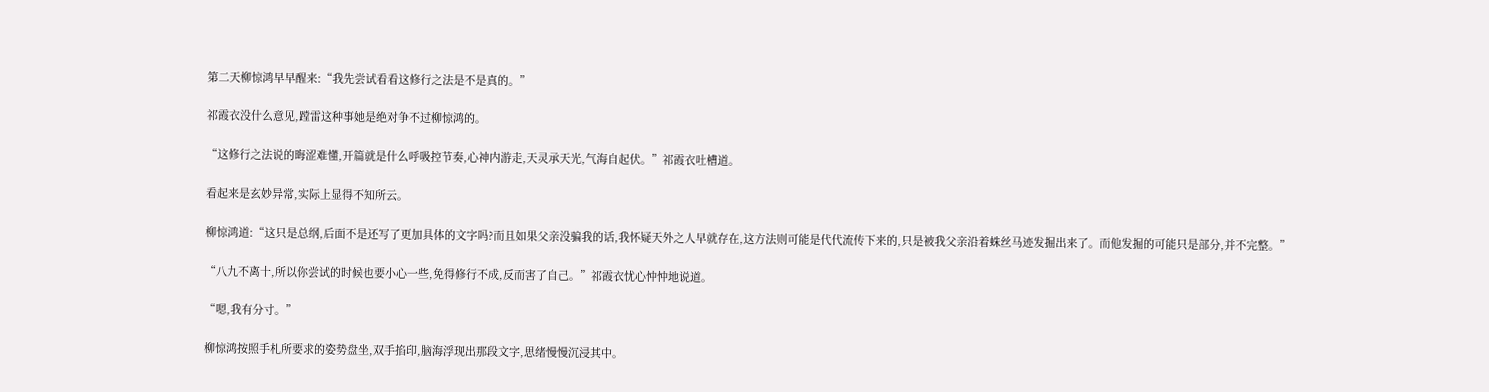第二天柳惊鸿早早醒来:“我先尝试看看这修行之法是不是真的。”

祁霞衣没什么意见,蹚雷这种事她是绝对争不过柳惊鸿的。

“这修行之法说的晦涩难懂,开篇就是什么呼吸控节奏,心神内游走,天灵承天光,气海自起伏。”祁霞衣吐槽道。

看起来是玄妙异常,实际上显得不知所云。

柳惊鸿道:“这只是总纲,后面不是还写了更加具体的文字吗?而且如果父亲没骗我的话,我怀疑天外之人早就存在,这方法则可能是代代流传下来的,只是被我父亲沿着蛛丝马迹发掘出来了。而他发掘的可能只是部分,并不完整。”

“八九不离十,所以你尝试的时候也要小心一些,免得修行不成,反而害了自己。”祁霞衣忧心忡忡地说道。

“嗯,我有分寸。”

柳惊鸿按照手札所要求的姿势盘坐,双手掐印,脑海浮现出那段文字,思绪慢慢沉浸其中。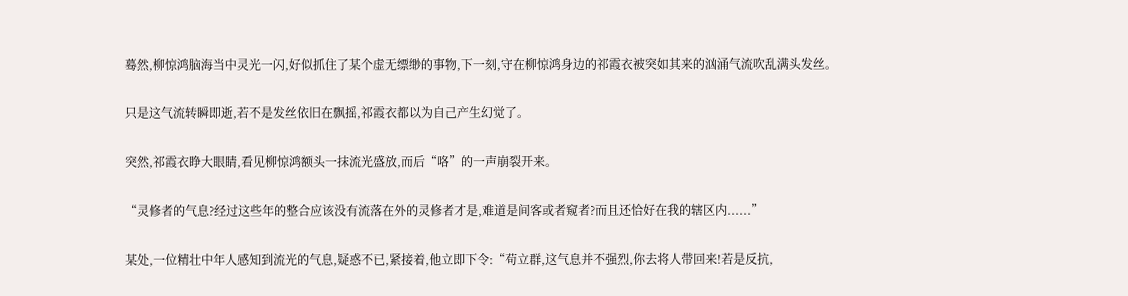蓦然,柳惊鸿脑海当中灵光一闪,好似抓住了某个虚无缥缈的事物,下一刻,守在柳惊鸿身边的祁霞衣被突如其来的汹涌气流吹乱满头发丝。

只是这气流转瞬即逝,若不是发丝依旧在飘摇,祁霞衣都以为自己产生幻觉了。

突然,祁霞衣睁大眼睛,看见柳惊鸿额头一抹流光盛放,而后“咯”的一声崩裂开来。

“灵修者的气息?经过这些年的整合应该没有流落在外的灵修者才是,难道是间客或者窥者?而且还恰好在我的辖区内......”

某处,一位精壮中年人感知到流光的气息,疑惑不已,紧接着,他立即下令:“苟立群,这气息并不强烈,你去将人带回来!若是反抗,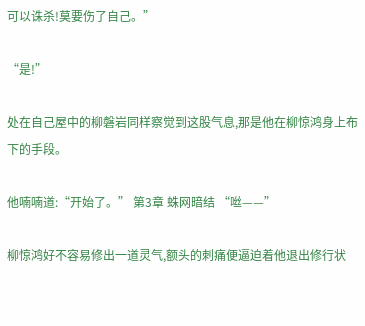可以诛杀!莫要伤了自己。”

“是!”

处在自己屋中的柳磐岩同样察觉到这股气息,那是他在柳惊鸿身上布下的手段。

他喃喃道:“开始了。” 第3章 蛛网暗结 “咝——”

柳惊鸿好不容易修出一道灵气,额头的刺痛便逼迫着他退出修行状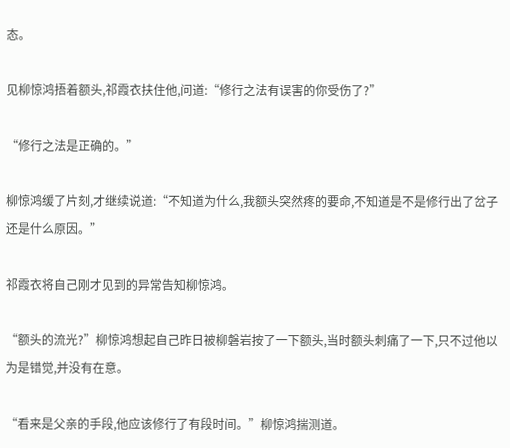态。

见柳惊鸿捂着额头,祁霞衣扶住他,问道:“修行之法有误害的你受伤了?”

“修行之法是正确的。”

柳惊鸿缓了片刻,才继续说道:“不知道为什么,我额头突然疼的要命,不知道是不是修行出了岔子还是什么原因。”

祁霞衣将自己刚才见到的异常告知柳惊鸿。

“额头的流光?”柳惊鸿想起自己昨日被柳磐岩按了一下额头,当时额头刺痛了一下,只不过他以为是错觉,并没有在意。

“看来是父亲的手段,他应该修行了有段时间。”柳惊鸿揣测道。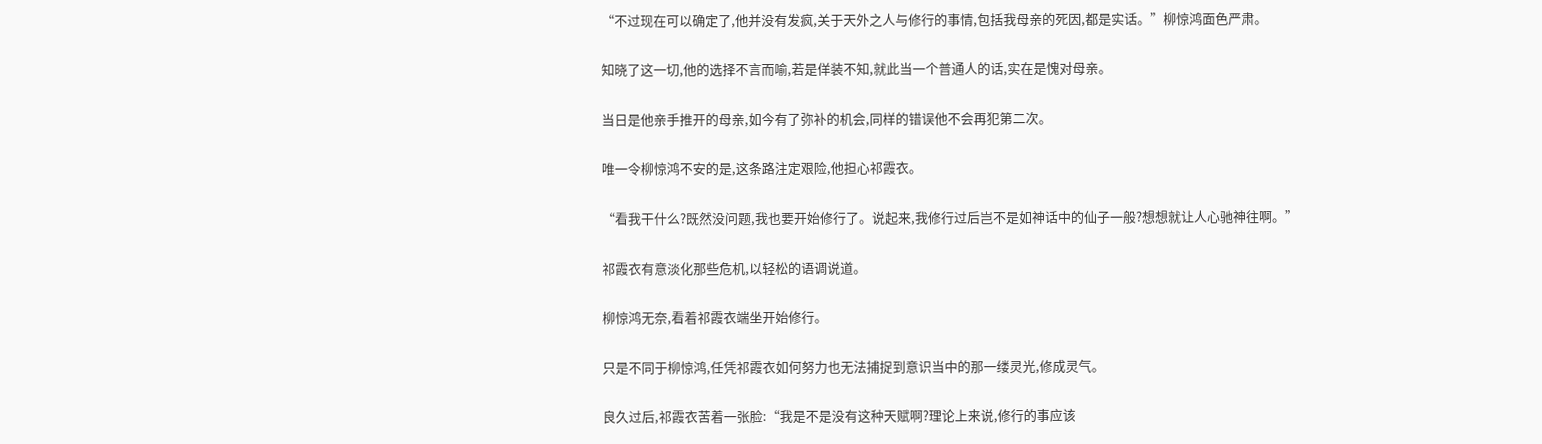“不过现在可以确定了,他并没有发疯,关于天外之人与修行的事情,包括我母亲的死因,都是实话。”柳惊鸿面色严肃。

知晓了这一切,他的选择不言而喻,若是佯装不知,就此当一个普通人的话,实在是愧对母亲。

当日是他亲手推开的母亲,如今有了弥补的机会,同样的错误他不会再犯第二次。

唯一令柳惊鸿不安的是,这条路注定艰险,他担心祁霞衣。

“看我干什么?既然没问题,我也要开始修行了。说起来,我修行过后岂不是如神话中的仙子一般?想想就让人心驰神往啊。”

祁霞衣有意淡化那些危机,以轻松的语调说道。

柳惊鸿无奈,看着祁霞衣端坐开始修行。

只是不同于柳惊鸿,任凭祁霞衣如何努力也无法捕捉到意识当中的那一缕灵光,修成灵气。

良久过后,祁霞衣苦着一张脸:“我是不是没有这种天赋啊?理论上来说,修行的事应该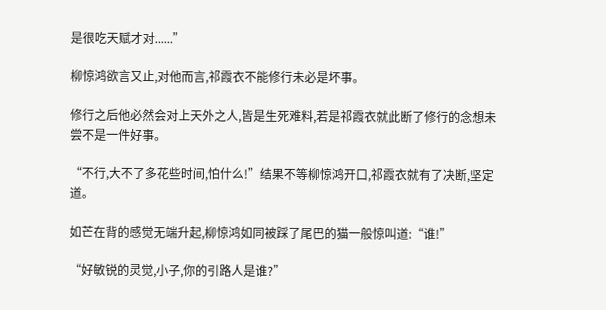是很吃天赋才对......”

柳惊鸿欲言又止,对他而言,祁霞衣不能修行未必是坏事。

修行之后他必然会对上天外之人,皆是生死难料,若是祁霞衣就此断了修行的念想未尝不是一件好事。

“不行,大不了多花些时间,怕什么!”结果不等柳惊鸿开口,祁霞衣就有了决断,坚定道。

如芒在背的感觉无端升起,柳惊鸿如同被踩了尾巴的猫一般惊叫道:“谁!”

“好敏锐的灵觉,小子,你的引路人是谁?”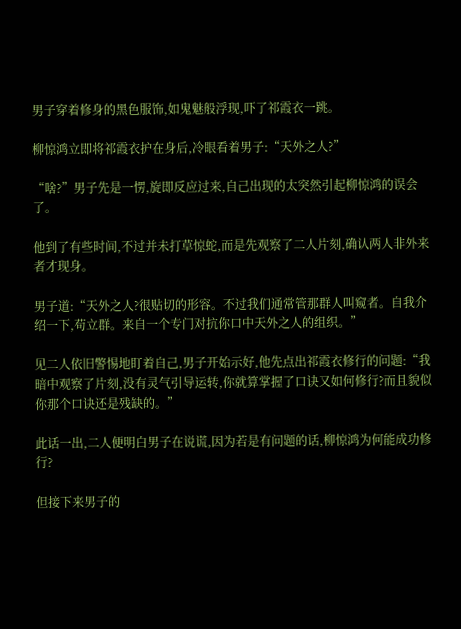男子穿着修身的黑色服饰,如鬼魅般浮现,吓了祁霞衣一跳。

柳惊鸿立即将祁霞衣护在身后,冷眼看着男子:“天外之人?”

“啥?”男子先是一愣,旋即反应过来,自己出现的太突然引起柳惊鸿的误会了。

他到了有些时间,不过并未打草惊蛇,而是先观察了二人片刻,确认两人非外来者才现身。

男子道:“天外之人?很贴切的形容。不过我们通常管那群人叫窥者。自我介绍一下,苟立群。来自一个专门对抗你口中天外之人的组织。”

见二人依旧警惕地盯着自己,男子开始示好,他先点出祁霞衣修行的问题:“我暗中观察了片刻,没有灵气引导运转,你就算掌握了口诀又如何修行?而且貌似你那个口诀还是残缺的。”

此话一出,二人便明白男子在说谎,因为若是有问题的话,柳惊鸿为何能成功修行?

但接下来男子的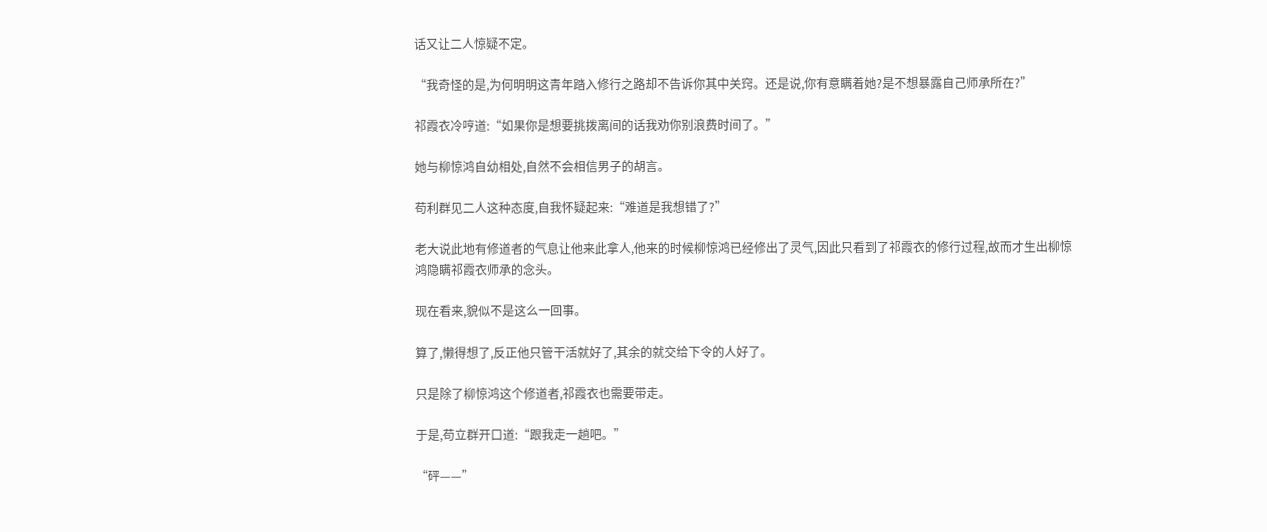话又让二人惊疑不定。

“我奇怪的是,为何明明这青年踏入修行之路却不告诉你其中关窍。还是说,你有意瞒着她?是不想暴露自己师承所在?”

祁霞衣冷哼道:“如果你是想要挑拨离间的话我劝你别浪费时间了。”

她与柳惊鸿自幼相处,自然不会相信男子的胡言。

苟利群见二人这种态度,自我怀疑起来:“难道是我想错了?”

老大说此地有修道者的气息让他来此拿人,他来的时候柳惊鸿已经修出了灵气,因此只看到了祁霞衣的修行过程,故而才生出柳惊鸿隐瞒祁霞衣师承的念头。

现在看来,貌似不是这么一回事。

算了,懒得想了,反正他只管干活就好了,其余的就交给下令的人好了。

只是除了柳惊鸿这个修道者,祁霞衣也需要带走。

于是,苟立群开口道:“跟我走一趟吧。”

“砰——”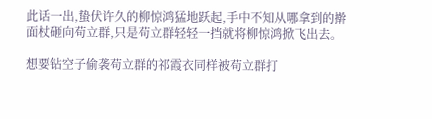此话一出,蛰伏许久的柳惊鸿猛地跃起,手中不知从哪拿到的擀面杖砸向苟立群,只是苟立群轻轻一挡就将柳惊鸿掀飞出去。

想要钻空子偷袭苟立群的祁霞衣同样被苟立群打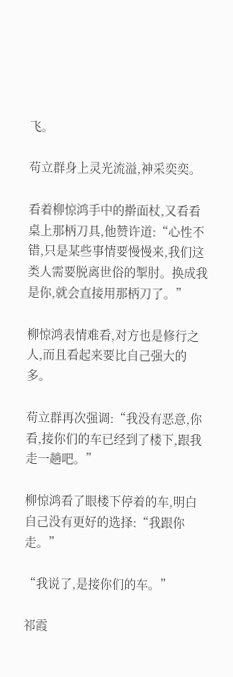飞。

苟立群身上灵光流溢,神采奕奕。

看着柳惊鸿手中的擀面杖,又看看桌上那柄刀具,他赞许道:“心性不错,只是某些事情要慢慢来,我们这类人需要脱离世俗的掣肘。换成我是你,就会直接用那柄刀了。”

柳惊鸿表情难看,对方也是修行之人,而且看起来要比自己强大的多。

苟立群再次强调:“我没有恶意,你看,接你们的车已经到了楼下,跟我走一趟吧。”

柳惊鸿看了眼楼下停着的车,明白自己没有更好的选择:“我跟你走。”

“我说了,是接你们的车。”

祁霞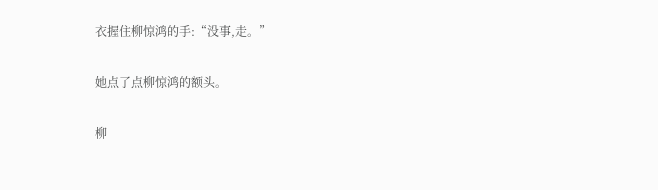衣握住柳惊鸿的手:“没事,走。”

她点了点柳惊鸿的额头。

柳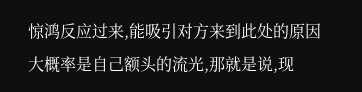惊鸿反应过来,能吸引对方来到此处的原因大概率是自己额头的流光,那就是说,现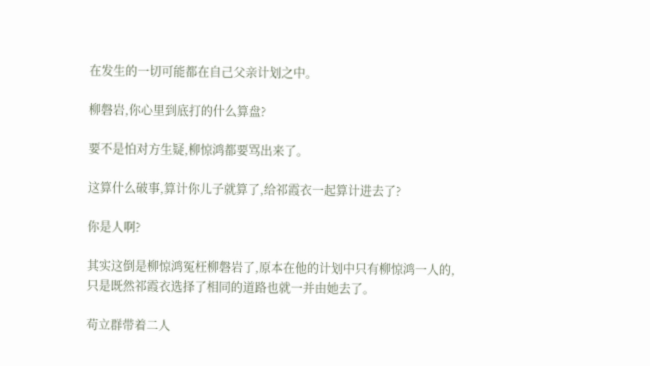在发生的一切可能都在自己父亲计划之中。

柳磐岩,你心里到底打的什么算盘?

要不是怕对方生疑,柳惊鸿都要骂出来了。

这算什么破事,算计你儿子就算了,给祁霞衣一起算计进去了?

你是人啊?

其实这倒是柳惊鸿冤枉柳磐岩了,原本在他的计划中只有柳惊鸿一人的,只是既然祁霞衣选择了相同的道路也就一并由她去了。

苟立群带着二人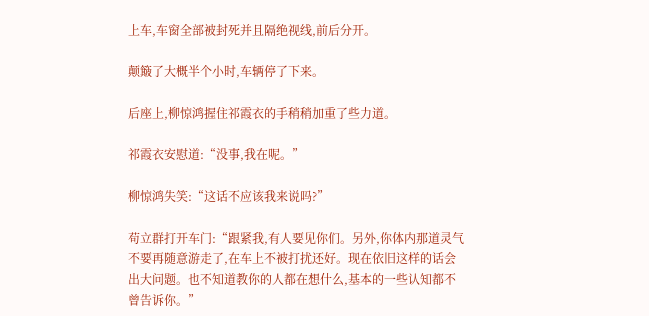上车,车窗全部被封死并且隔绝视线,前后分开。

颠簸了大概半个小时,车辆停了下来。

后座上,柳惊鸿握住祁霞衣的手稍稍加重了些力道。

祁霞衣安慰道:“没事,我在呢。”

柳惊鸿失笑:“这话不应该我来说吗?”

苟立群打开车门:“跟紧我,有人要见你们。另外,你体内那道灵气不要再随意游走了,在车上不被打扰还好。现在依旧这样的话会出大问题。也不知道教你的人都在想什么,基本的一些认知都不曾告诉你。”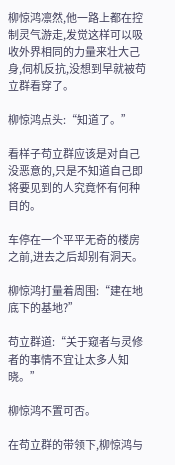柳惊鸿凛然,他一路上都在控制灵气游走,发觉这样可以吸收外界相同的力量来壮大己身,伺机反抗,没想到早就被苟立群看穿了。

柳惊鸿点头:“知道了。”

看样子苟立群应该是对自己没恶意的,只是不知道自己即将要见到的人究竟怀有何种目的。

车停在一个平平无奇的楼房之前,进去之后却别有洞天。

柳惊鸿打量着周围:“建在地底下的基地?”

苟立群道:“关于窥者与灵修者的事情不宜让太多人知晓。”

柳惊鸿不置可否。

在苟立群的带领下,柳惊鸿与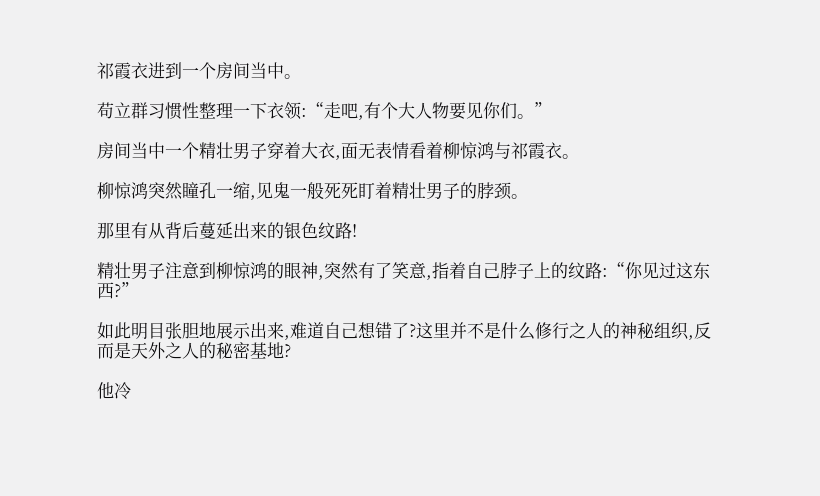祁霞衣进到一个房间当中。

苟立群习惯性整理一下衣领:“走吧,有个大人物要见你们。”

房间当中一个精壮男子穿着大衣,面无表情看着柳惊鸿与祁霞衣。

柳惊鸿突然瞳孔一缩,见鬼一般死死盯着精壮男子的脖颈。

那里有从背后蔓延出来的银色纹路!

精壮男子注意到柳惊鸿的眼神,突然有了笑意,指着自己脖子上的纹路:“你见过这东西?”

如此明目张胆地展示出来,难道自己想错了?这里并不是什么修行之人的神秘组织,反而是天外之人的秘密基地?

他冷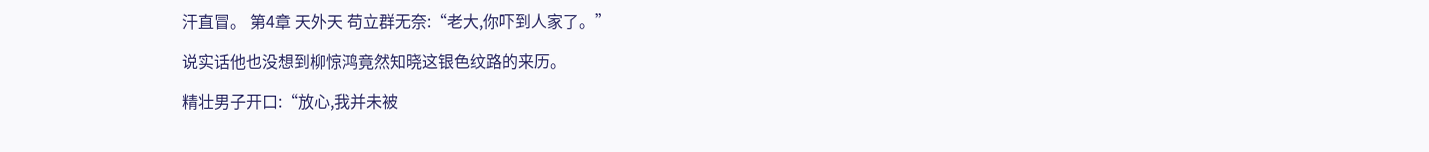汗直冒。 第4章 天外天 苟立群无奈:“老大,你吓到人家了。”

说实话他也没想到柳惊鸿竟然知晓这银色纹路的来历。

精壮男子开口:“放心,我并未被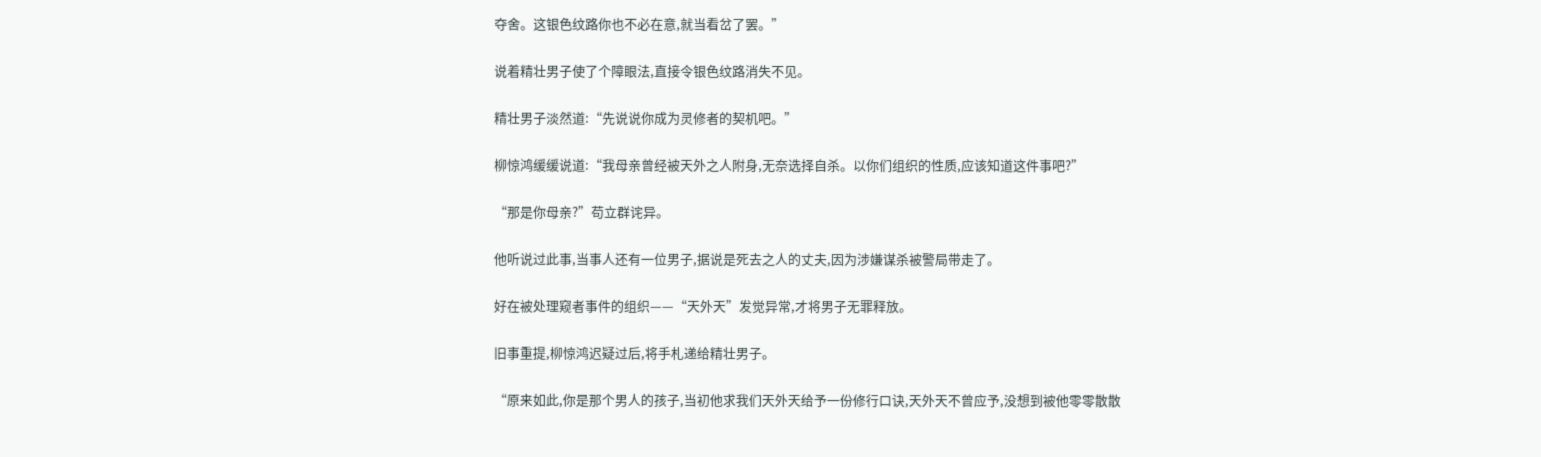夺舍。这银色纹路你也不必在意,就当看岔了罢。”

说着精壮男子使了个障眼法,直接令银色纹路消失不见。

精壮男子淡然道:“先说说你成为灵修者的契机吧。”

柳惊鸿缓缓说道:“我母亲曾经被天外之人附身,无奈选择自杀。以你们组织的性质,应该知道这件事吧?”

“那是你母亲?”苟立群诧异。

他听说过此事,当事人还有一位男子,据说是死去之人的丈夫,因为涉嫌谋杀被警局带走了。

好在被处理窥者事件的组织——“天外天”发觉异常,才将男子无罪释放。

旧事重提,柳惊鸿迟疑过后,将手札递给精壮男子。

“原来如此,你是那个男人的孩子,当初他求我们天外天给予一份修行口诀,天外天不曾应予,没想到被他零零散散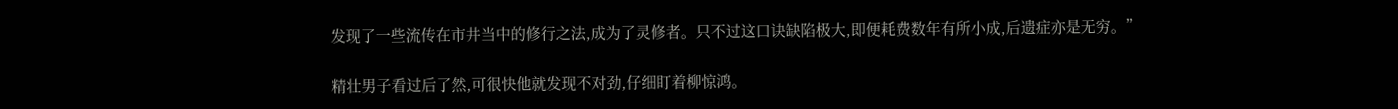发现了一些流传在市井当中的修行之法,成为了灵修者。只不过这口诀缺陷极大,即便耗费数年有所小成,后遗症亦是无穷。”

精壮男子看过后了然,可很快他就发现不对劲,仔细盯着柳惊鸿。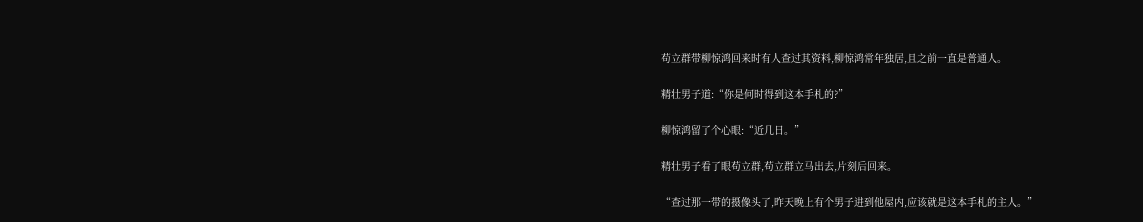苟立群带柳惊鸿回来时有人查过其资料,柳惊鸿常年独居,且之前一直是普通人。

精壮男子道:“你是何时得到这本手札的?”

柳惊鸿留了个心眼:“近几日。”

精壮男子看了眼苟立群,苟立群立马出去,片刻后回来。

“查过那一带的摄像头了,昨天晚上有个男子进到他屋内,应该就是这本手札的主人。”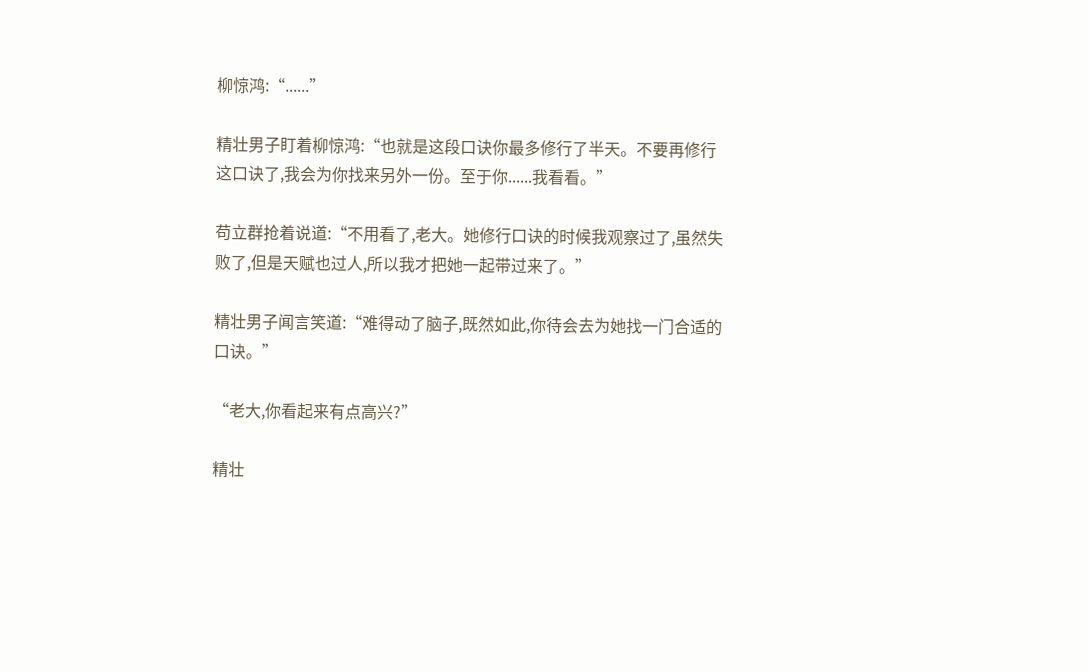柳惊鸿:“......”

精壮男子盯着柳惊鸿:“也就是这段口诀你最多修行了半天。不要再修行这口诀了,我会为你找来另外一份。至于你......我看看。”

苟立群抢着说道:“不用看了,老大。她修行口诀的时候我观察过了,虽然失败了,但是天赋也过人,所以我才把她一起带过来了。”

精壮男子闻言笑道:“难得动了脑子,既然如此,你待会去为她找一门合适的口诀。”

“老大,你看起来有点高兴?”

精壮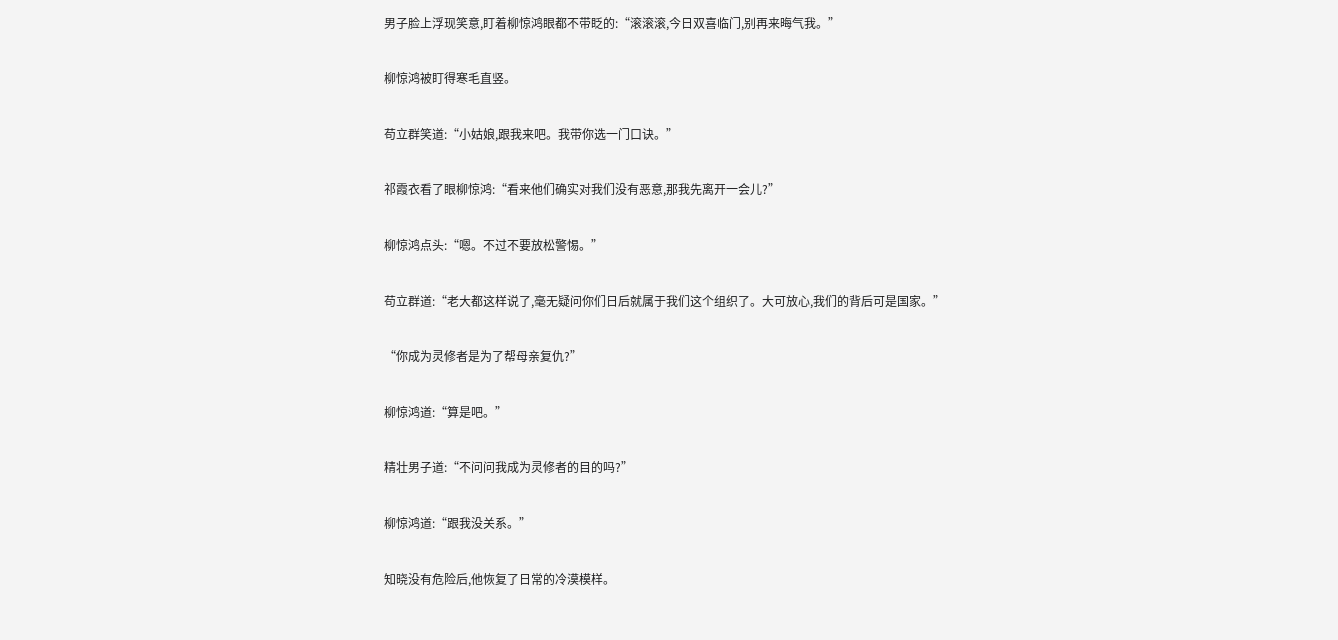男子脸上浮现笑意,盯着柳惊鸿眼都不带眨的:“滚滚滚,今日双喜临门,别再来晦气我。”

柳惊鸿被盯得寒毛直竖。

苟立群笑道:“小姑娘,跟我来吧。我带你选一门口诀。”

祁霞衣看了眼柳惊鸿:“看来他们确实对我们没有恶意,那我先离开一会儿?”

柳惊鸿点头:“嗯。不过不要放松警惕。”

苟立群道:“老大都这样说了,毫无疑问你们日后就属于我们这个组织了。大可放心,我们的背后可是国家。”

“你成为灵修者是为了帮母亲复仇?”

柳惊鸿道:“算是吧。”

精壮男子道:“不问问我成为灵修者的目的吗?”

柳惊鸿道:“跟我没关系。”

知晓没有危险后,他恢复了日常的冷漠模样。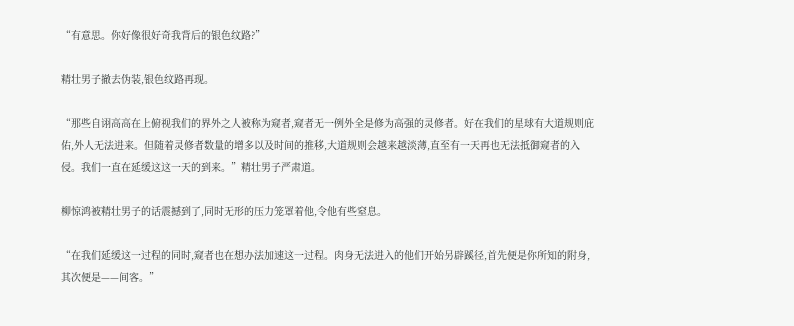“有意思。你好像很好奇我背后的银色纹路?”

精壮男子撤去伪装,银色纹路再现。

“那些自诩高高在上俯视我们的界外之人被称为窥者,窥者无一例外全是修为高强的灵修者。好在我们的星球有大道规则庇佑,外人无法进来。但随着灵修者数量的增多以及时间的推移,大道规则会越来越淡薄,直至有一天再也无法抵御窥者的入侵。我们一直在延缓这这一天的到来。”精壮男子严肃道。

柳惊鸿被精壮男子的话震撼到了,同时无形的压力笼罩着他,令他有些窒息。

“在我们延缓这一过程的同时,窥者也在想办法加速这一过程。肉身无法进入的他们开始另辟蹊径,首先便是你所知的附身,其次便是——间客。”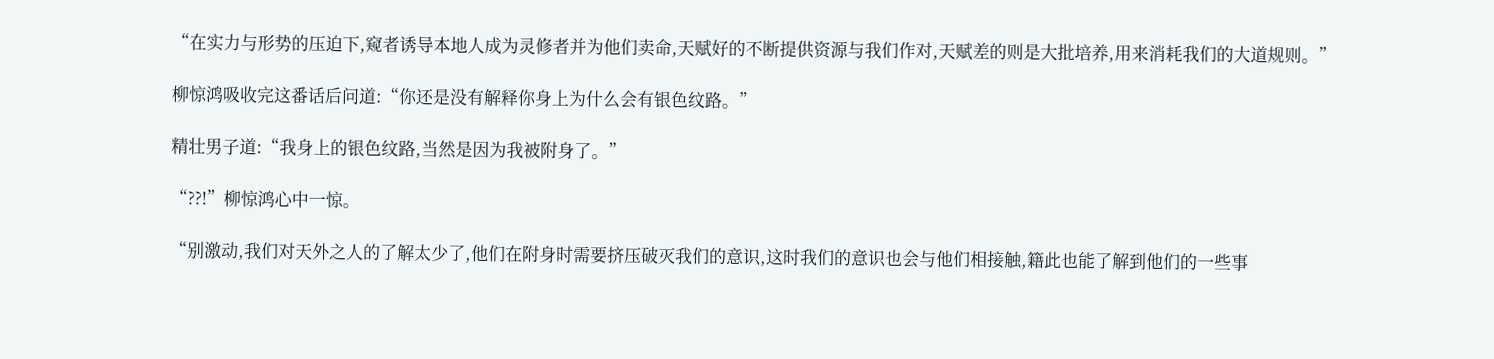“在实力与形势的压迫下,窥者诱导本地人成为灵修者并为他们卖命,天赋好的不断提供资源与我们作对,天赋差的则是大批培养,用来消耗我们的大道规则。”

柳惊鸿吸收完这番话后问道:“你还是没有解释你身上为什么会有银色纹路。”

精壮男子道:“我身上的银色纹路,当然是因为我被附身了。”

“??!”柳惊鸿心中一惊。

“别激动,我们对天外之人的了解太少了,他们在附身时需要挤压破灭我们的意识,这时我们的意识也会与他们相接触,籍此也能了解到他们的一些事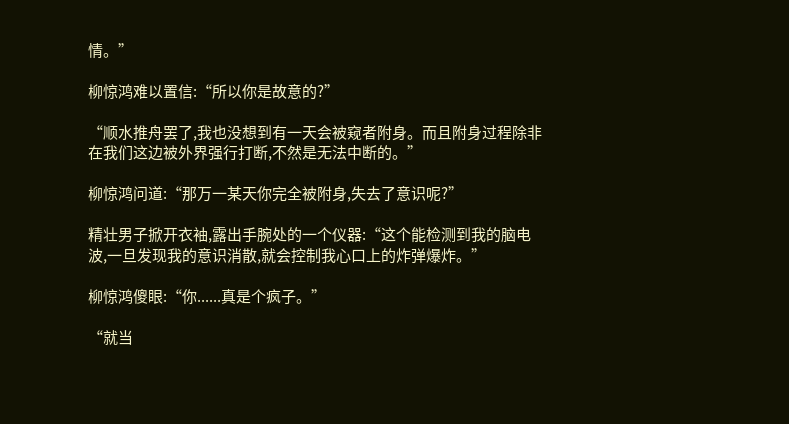情。”

柳惊鸿难以置信:“所以你是故意的?”

“顺水推舟罢了,我也没想到有一天会被窥者附身。而且附身过程除非在我们这边被外界强行打断,不然是无法中断的。”

柳惊鸿问道:“那万一某天你完全被附身,失去了意识呢?”

精壮男子掀开衣袖,露出手腕处的一个仪器:“这个能检测到我的脑电波,一旦发现我的意识消散,就会控制我心口上的炸弹爆炸。”

柳惊鸿傻眼:“你......真是个疯子。”

“就当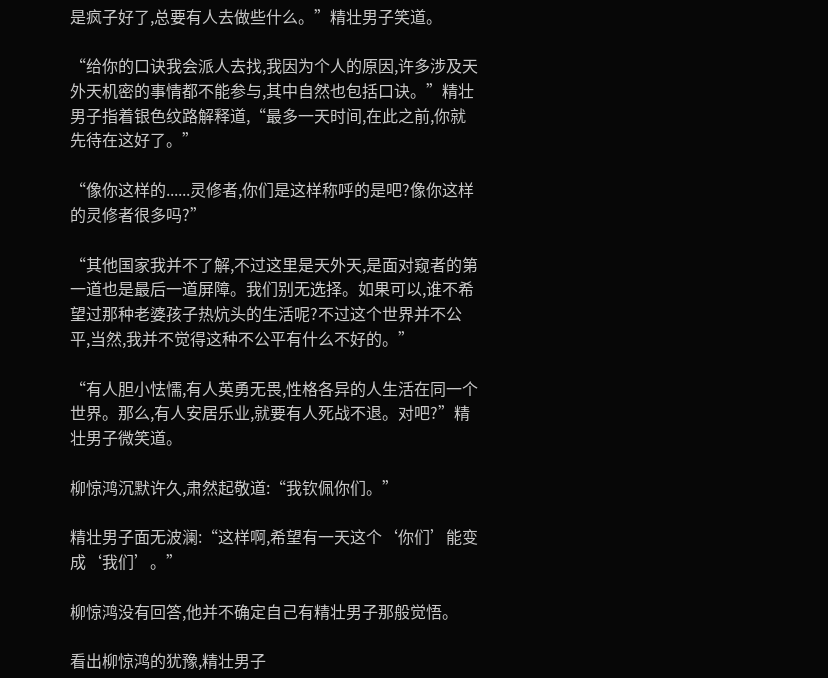是疯子好了,总要有人去做些什么。”精壮男子笑道。

“给你的口诀我会派人去找,我因为个人的原因,许多涉及天外天机密的事情都不能参与,其中自然也包括口诀。”精壮男子指着银色纹路解释道,“最多一天时间,在此之前,你就先待在这好了。”

“像你这样的......灵修者,你们是这样称呼的是吧?像你这样的灵修者很多吗?”

“其他国家我并不了解,不过这里是天外天,是面对窥者的第一道也是最后一道屏障。我们别无选择。如果可以,谁不希望过那种老婆孩子热炕头的生活呢?不过这个世界并不公平,当然,我并不觉得这种不公平有什么不好的。”

“有人胆小怯懦,有人英勇无畏,性格各异的人生活在同一个世界。那么,有人安居乐业,就要有人死战不退。对吧?”精壮男子微笑道。

柳惊鸿沉默许久,肃然起敬道:“我钦佩你们。”

精壮男子面无波澜:“这样啊,希望有一天这个‘你们’能变成‘我们’。”

柳惊鸿没有回答,他并不确定自己有精壮男子那般觉悟。

看出柳惊鸿的犹豫,精壮男子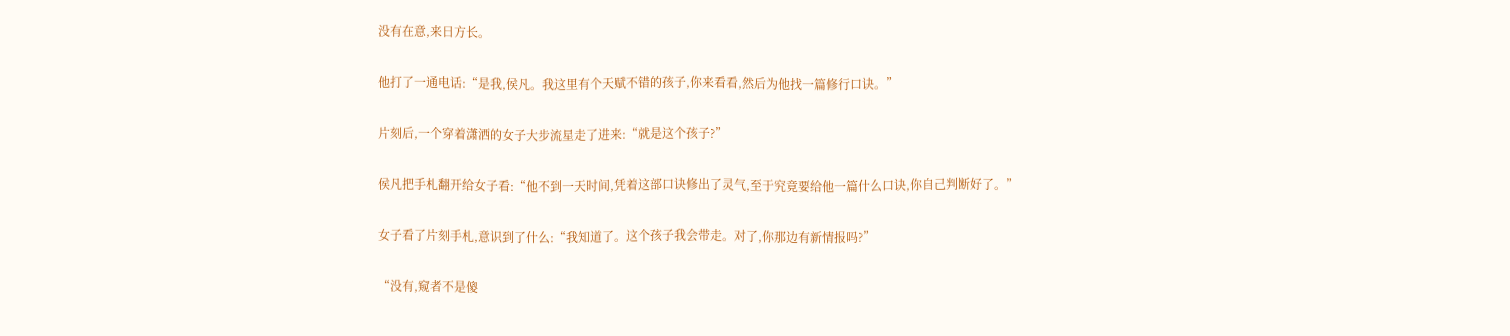没有在意,来日方长。

他打了一通电话:“是我,侯凡。我这里有个天赋不错的孩子,你来看看,然后为他找一篇修行口诀。”

片刻后,一个穿着潇洒的女子大步流星走了进来:“就是这个孩子?”

侯凡把手札翻开给女子看:“他不到一天时间,凭着这部口诀修出了灵气,至于究竟要给他一篇什么口诀,你自己判断好了。”

女子看了片刻手札,意识到了什么:“我知道了。这个孩子我会带走。对了,你那边有新情报吗?”

“没有,窥者不是傻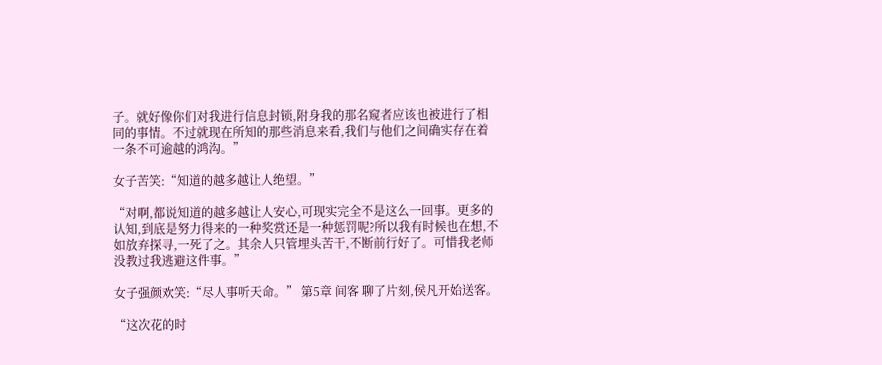子。就好像你们对我进行信息封锁,附身我的那名窥者应该也被进行了相同的事情。不过就现在所知的那些消息来看,我们与他们之间确实存在着一条不可逾越的鸿沟。”

女子苦笑:“知道的越多越让人绝望。”

“对啊,都说知道的越多越让人安心,可现实完全不是这么一回事。更多的认知,到底是努力得来的一种奖赏还是一种惩罚呢?所以我有时候也在想,不如放弃探寻,一死了之。其余人只管埋头苦干,不断前行好了。可惜我老师没教过我逃避这件事。”

女子强颜欢笑:“尽人事听天命。” 第5章 间客 聊了片刻,侯凡开始送客。

“这次花的时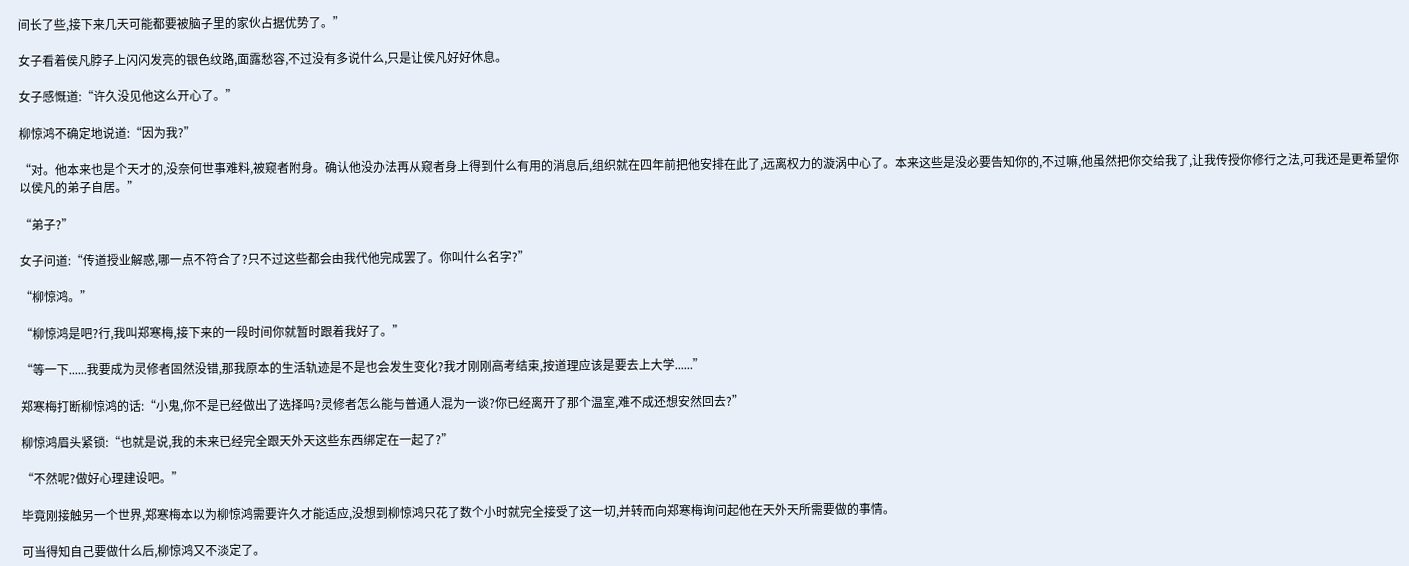间长了些,接下来几天可能都要被脑子里的家伙占据优势了。”

女子看着侯凡脖子上闪闪发亮的银色纹路,面露愁容,不过没有多说什么,只是让侯凡好好休息。

女子感慨道:“许久没见他这么开心了。”

柳惊鸿不确定地说道:“因为我?”

“对。他本来也是个天才的,没奈何世事难料,被窥者附身。确认他没办法再从窥者身上得到什么有用的消息后,组织就在四年前把他安排在此了,远离权力的漩涡中心了。本来这些是没必要告知你的,不过嘛,他虽然把你交给我了,让我传授你修行之法,可我还是更希望你以侯凡的弟子自居。”

“弟子?”

女子问道:“传道授业解惑,哪一点不符合了?只不过这些都会由我代他完成罢了。你叫什么名字?”

“柳惊鸿。”

“柳惊鸿是吧?行,我叫郑寒梅,接下来的一段时间你就暂时跟着我好了。”

“等一下......我要成为灵修者固然没错,那我原本的生活轨迹是不是也会发生变化?我才刚刚高考结束,按道理应该是要去上大学......”

郑寒梅打断柳惊鸿的话:“小鬼,你不是已经做出了选择吗?灵修者怎么能与普通人混为一谈?你已经离开了那个温室,难不成还想安然回去?”

柳惊鸿眉头紧锁:“也就是说,我的未来已经完全跟天外天这些东西绑定在一起了?”

“不然呢?做好心理建设吧。”

毕竟刚接触另一个世界,郑寒梅本以为柳惊鸿需要许久才能适应,没想到柳惊鸿只花了数个小时就完全接受了这一切,并转而向郑寒梅询问起他在天外天所需要做的事情。

可当得知自己要做什么后,柳惊鸿又不淡定了。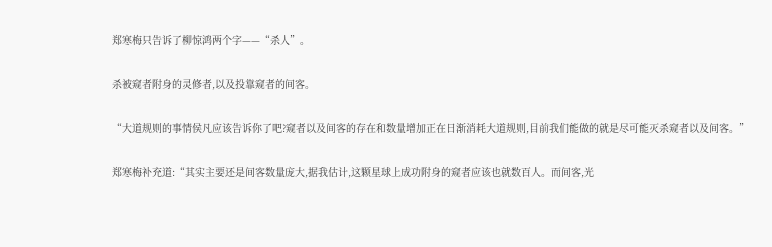郑寒梅只告诉了柳惊鸿两个字——“杀人”。

杀被窥者附身的灵修者,以及投靠窥者的间客。

“大道规则的事情侯凡应该告诉你了吧?窥者以及间客的存在和数量增加正在日渐消耗大道规则,目前我们能做的就是尽可能灭杀窥者以及间客。”

郑寒梅补充道:“其实主要还是间客数量庞大,据我估计,这颗星球上成功附身的窥者应该也就数百人。而间客,光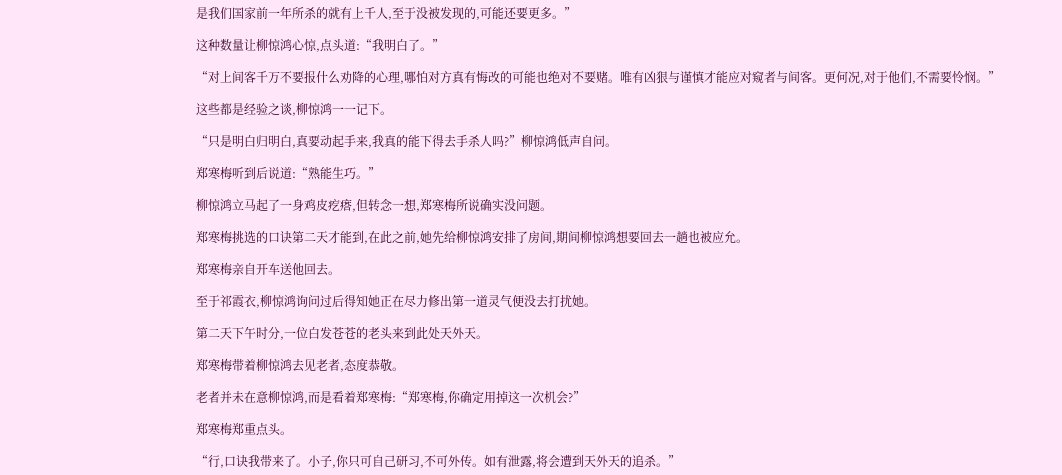是我们国家前一年所杀的就有上千人,至于没被发现的,可能还要更多。”

这种数量让柳惊鸿心惊,点头道:“我明白了。”

“对上间客千万不要报什么劝降的心理,哪怕对方真有悔改的可能也绝对不要赌。唯有凶狠与谨慎才能应对窥者与间客。更何况,对于他们,不需要怜悯。”

这些都是经验之谈,柳惊鸿一一记下。

“只是明白归明白,真要动起手来,我真的能下得去手杀人吗?”柳惊鸿低声自问。

郑寒梅听到后说道:“熟能生巧。”

柳惊鸿立马起了一身鸡皮疙瘩,但转念一想,郑寒梅所说确实没问题。

郑寒梅挑选的口诀第二天才能到,在此之前,她先给柳惊鸿安排了房间,期间柳惊鸿想要回去一趟也被应允。

郑寒梅亲自开车送他回去。

至于祁霞衣,柳惊鸿询问过后得知她正在尽力修出第一道灵气便没去打扰她。

第二天下午时分,一位白发苍苍的老头来到此处天外天。

郑寒梅带着柳惊鸿去见老者,态度恭敬。

老者并未在意柳惊鸿,而是看着郑寒梅:“郑寒梅,你确定用掉这一次机会?”

郑寒梅郑重点头。

“行,口诀我带来了。小子,你只可自己研习,不可外传。如有泄露,将会遭到天外天的追杀。”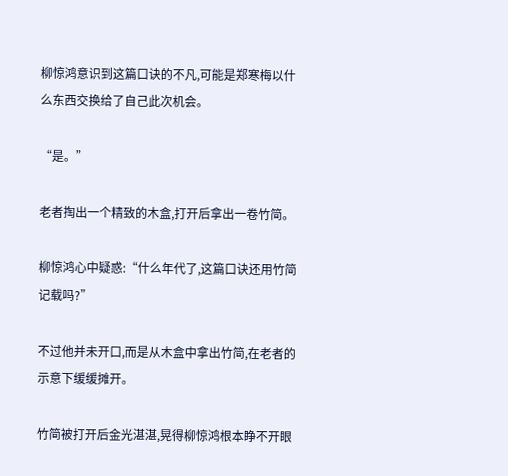柳惊鸿意识到这篇口诀的不凡,可能是郑寒梅以什么东西交换给了自己此次机会。

“是。”

老者掏出一个精致的木盒,打开后拿出一卷竹简。

柳惊鸿心中疑惑:“什么年代了,这篇口诀还用竹简记载吗?”

不过他并未开口,而是从木盒中拿出竹简,在老者的示意下缓缓摊开。

竹简被打开后金光湛湛,晃得柳惊鸿根本睁不开眼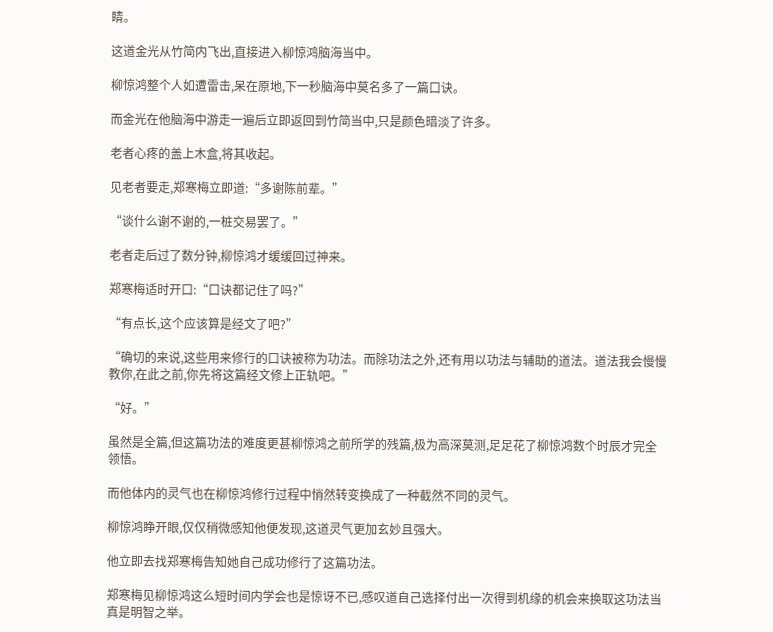睛。

这道金光从竹简内飞出,直接进入柳惊鸿脑海当中。

柳惊鸿整个人如遭雷击,呆在原地,下一秒脑海中莫名多了一篇口诀。

而金光在他脑海中游走一遍后立即返回到竹简当中,只是颜色暗淡了许多。

老者心疼的盖上木盒,将其收起。

见老者要走,郑寒梅立即道:“多谢陈前辈。”

“谈什么谢不谢的,一桩交易罢了。”

老者走后过了数分钟,柳惊鸿才缓缓回过神来。

郑寒梅适时开口:“口诀都记住了吗?”

“有点长,这个应该算是经文了吧?”

“确切的来说,这些用来修行的口诀被称为功法。而除功法之外,还有用以功法与辅助的道法。道法我会慢慢教你,在此之前,你先将这篇经文修上正轨吧。”

“好。”

虽然是全篇,但这篇功法的难度更甚柳惊鸿之前所学的残篇,极为高深莫测,足足花了柳惊鸿数个时辰才完全领悟。

而他体内的灵气也在柳惊鸿修行过程中悄然转变换成了一种截然不同的灵气。

柳惊鸿睁开眼,仅仅稍微感知他便发现,这道灵气更加玄妙且强大。

他立即去找郑寒梅告知她自己成功修行了这篇功法。

郑寒梅见柳惊鸿这么短时间内学会也是惊讶不已,感叹道自己选择付出一次得到机缘的机会来换取这功法当真是明智之举。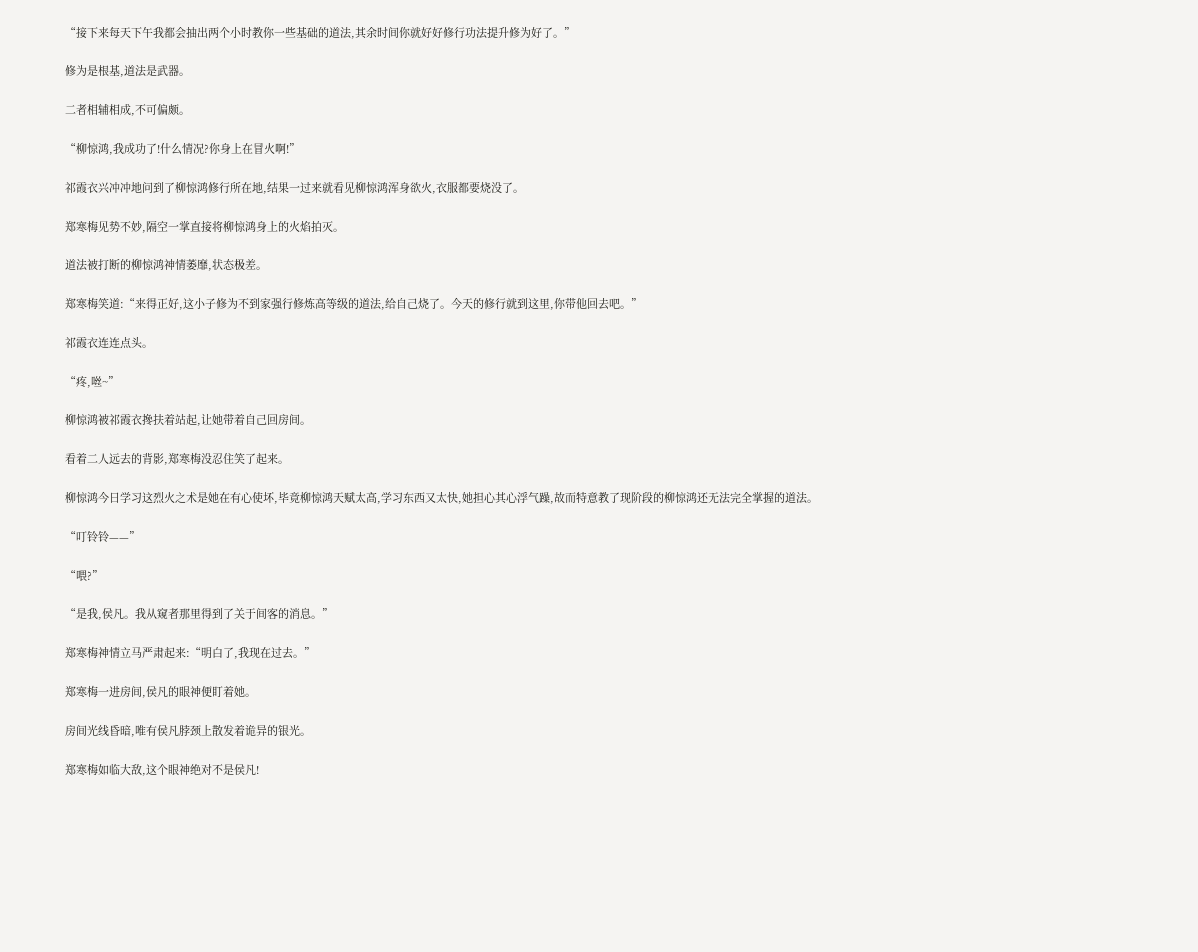“接下来每天下午我都会抽出两个小时教你一些基础的道法,其余时间你就好好修行功法提升修为好了。”

修为是根基,道法是武器。

二者相辅相成,不可偏颇。

“柳惊鸿,我成功了!什么情况?你身上在冒火啊!”

祁霞衣兴冲冲地问到了柳惊鸿修行所在地,结果一过来就看见柳惊鸿浑身欲火,衣服都要烧没了。

郑寒梅见势不妙,隔空一掌直接将柳惊鸿身上的火焰拍灭。

道法被打断的柳惊鸿神情萎靡,状态极差。

郑寒梅笑道:“来得正好,这小子修为不到家强行修炼高等级的道法,给自己烧了。今天的修行就到这里,你带他回去吧。”

祁霞衣连连点头。

“疼,咝~”

柳惊鸿被祁霞衣搀扶着站起,让她带着自己回房间。

看着二人远去的背影,郑寒梅没忍住笑了起来。

柳惊鸿今日学习这烈火之术是她在有心使坏,毕竟柳惊鸿天赋太高,学习东西又太快,她担心其心浮气躁,故而特意教了现阶段的柳惊鸿还无法完全掌握的道法。

“叮铃铃——”

“喂?”

“是我,侯凡。我从窥者那里得到了关于间客的消息。”

郑寒梅神情立马严肃起来:“明白了,我现在过去。”

郑寒梅一进房间,侯凡的眼神便盯着她。

房间光线昏暗,唯有侯凡脖颈上散发着诡异的银光。

郑寒梅如临大敌,这个眼神绝对不是侯凡!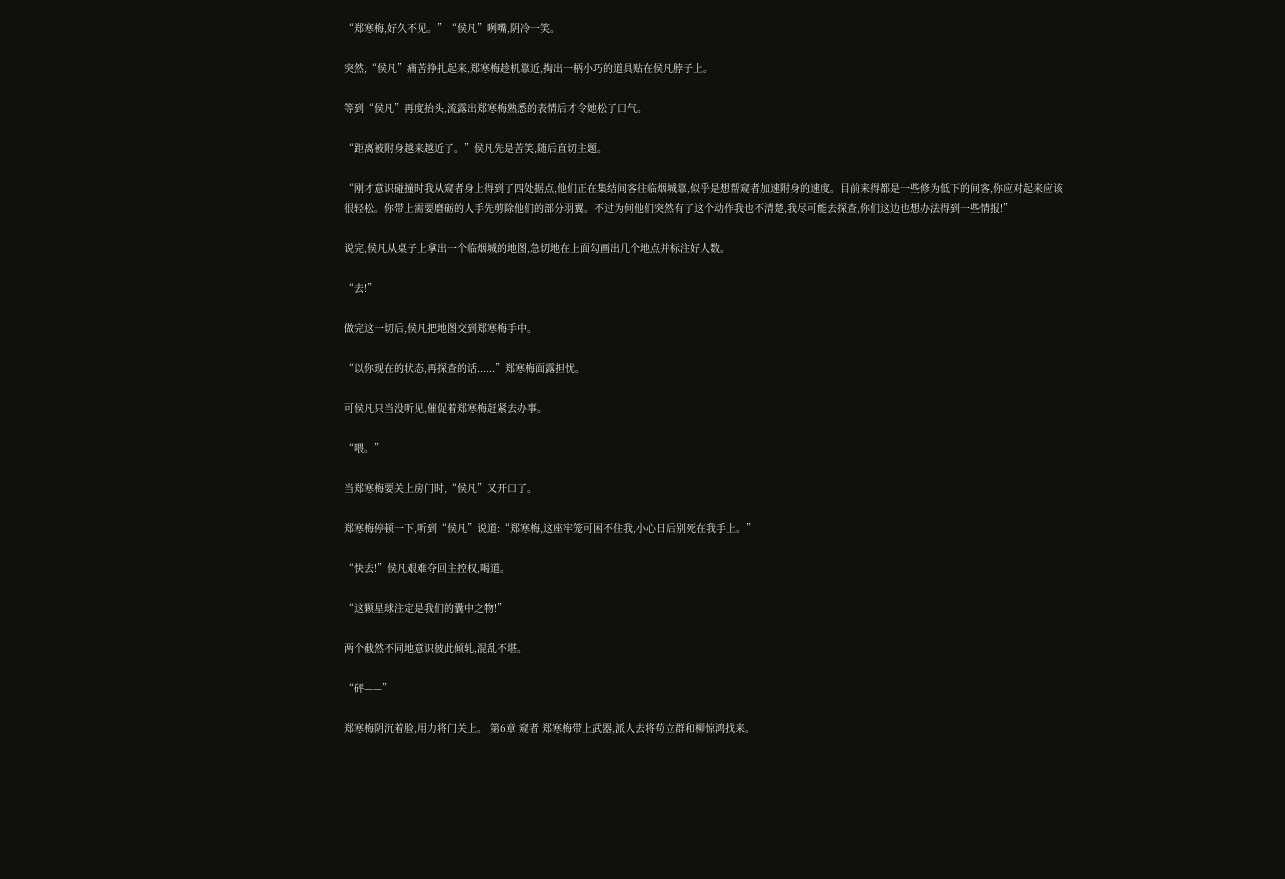“郑寒梅,好久不见。”“侯凡”咧嘴,阴冷一笑。

突然,“侯凡”痛苦挣扎起来,郑寒梅趁机靠近,掏出一柄小巧的道具贴在侯凡脖子上。

等到“侯凡”再度抬头,流露出郑寒梅熟悉的表情后才令她松了口气。

“距离被附身越来越近了。”侯凡先是苦笑,随后直切主题。

“刚才意识碰撞时我从窥者身上得到了四处据点,他们正在集结间客往临烟城靠,似乎是想帮窥者加速附身的速度。目前来得都是一些修为低下的间客,你应对起来应该很轻松。你带上需要磨砺的人手先剪除他们的部分羽翼。不过为何他们突然有了这个动作我也不清楚,我尽可能去探查,你们这边也想办法得到一些情报!”

说完,侯凡从桌子上拿出一个临烟城的地图,急切地在上面勾画出几个地点并标注好人数。

“去!”

做完这一切后,侯凡把地图交到郑寒梅手中。

“以你现在的状态,再探查的话......”郑寒梅面露担忧。

可侯凡只当没听见,催促着郑寒梅赶紧去办事。

“喂。”

当郑寒梅要关上房门时,“侯凡”又开口了。

郑寒梅停顿一下,听到“侯凡”说道:“郑寒梅,这座牢笼可困不住我,小心日后别死在我手上。”

“快去!”侯凡艰难夺回主控权,喝道。

“这颗星球注定是我们的囊中之物!”

两个截然不同地意识彼此倾轧,混乱不堪。

“砰——”

郑寒梅阴沉着脸,用力将门关上。 第6章 窥者 郑寒梅带上武器,派人去将苟立群和柳惊鸿找来。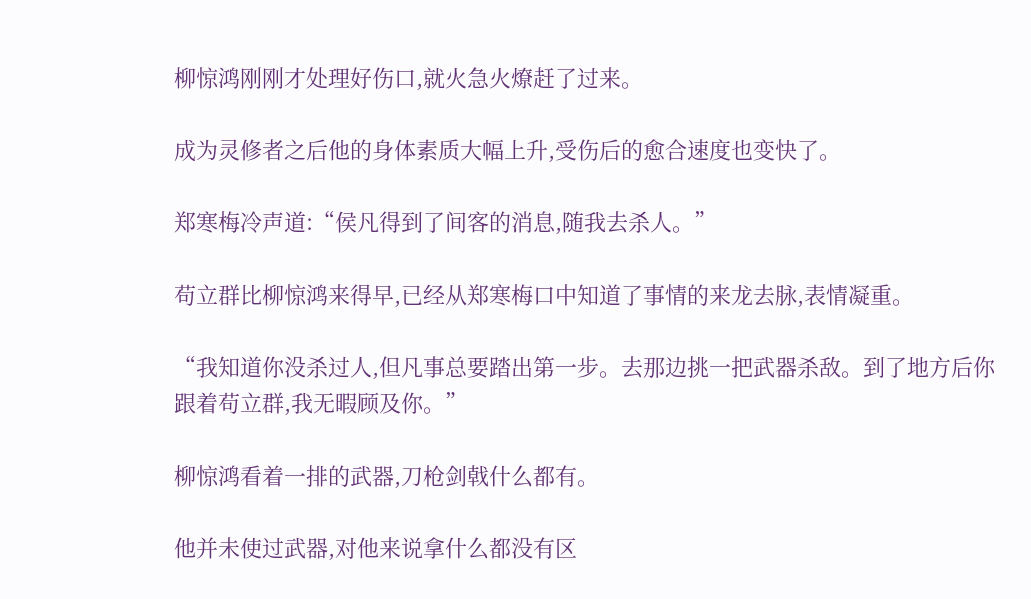柳惊鸿刚刚才处理好伤口,就火急火燎赶了过来。

成为灵修者之后他的身体素质大幅上升,受伤后的愈合速度也变快了。

郑寒梅冷声道:“侯凡得到了间客的消息,随我去杀人。”

苟立群比柳惊鸿来得早,已经从郑寒梅口中知道了事情的来龙去脉,表情凝重。

“我知道你没杀过人,但凡事总要踏出第一步。去那边挑一把武器杀敌。到了地方后你跟着苟立群,我无暇顾及你。”

柳惊鸿看着一排的武器,刀枪剑戟什么都有。

他并未使过武器,对他来说拿什么都没有区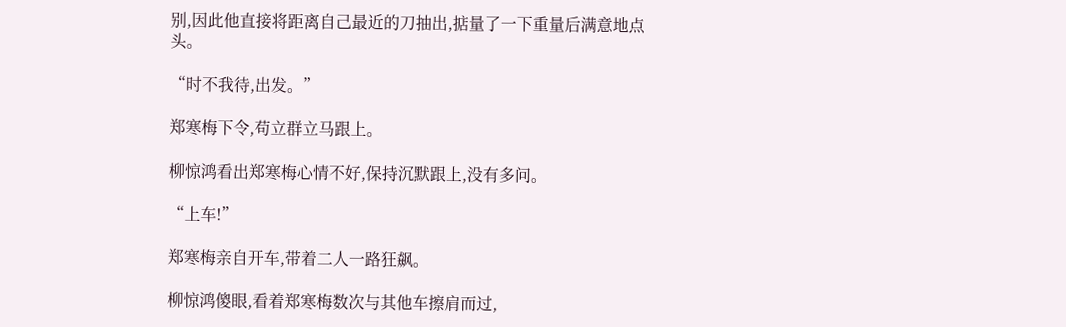别,因此他直接将距离自己最近的刀抽出,掂量了一下重量后满意地点头。

“时不我待,出发。”

郑寒梅下令,苟立群立马跟上。

柳惊鸿看出郑寒梅心情不好,保持沉默跟上,没有多问。

“上车!”

郑寒梅亲自开车,带着二人一路狂飙。

柳惊鸿傻眼,看着郑寒梅数次与其他车擦肩而过,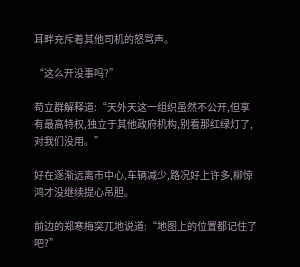耳畔充斥着其他司机的怒骂声。

“这么开没事吗?”

苟立群解释道:“天外天这一组织虽然不公开,但享有最高特权,独立于其他政府机构,别看那红绿灯了,对我们没用。”

好在逐渐远离市中心,车辆减少,路况好上许多,柳惊鸿才没继续提心吊胆。

前边的郑寒梅突兀地说道:“地图上的位置都记住了吧?”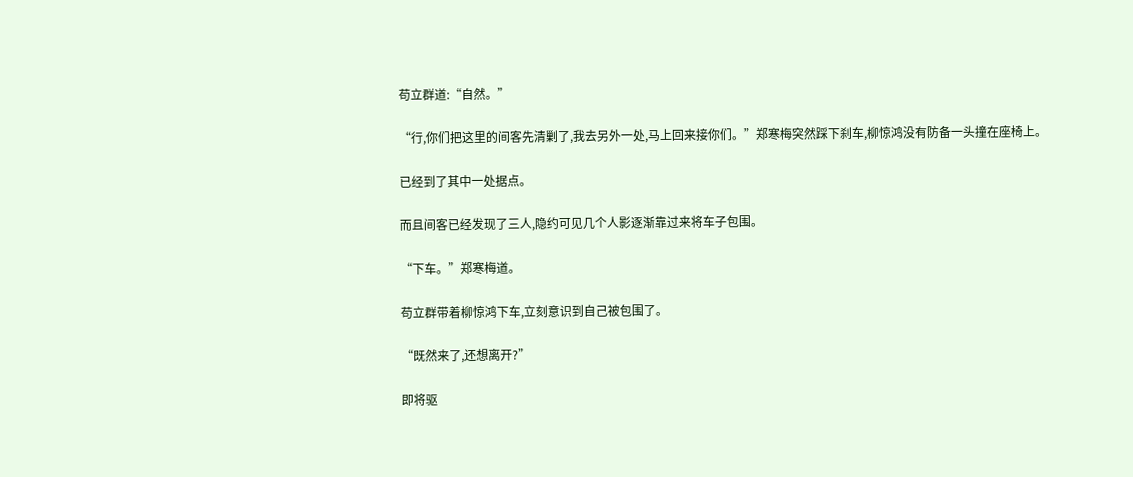苟立群道:“自然。”

“行,你们把这里的间客先清剿了,我去另外一处,马上回来接你们。”郑寒梅突然踩下刹车,柳惊鸿没有防备一头撞在座椅上。

已经到了其中一处据点。

而且间客已经发现了三人,隐约可见几个人影逐渐靠过来将车子包围。

“下车。”郑寒梅道。

苟立群带着柳惊鸿下车,立刻意识到自己被包围了。

“既然来了,还想离开?”

即将驱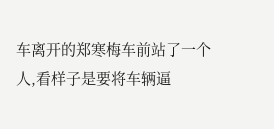车离开的郑寒梅车前站了一个人,看样子是要将车辆逼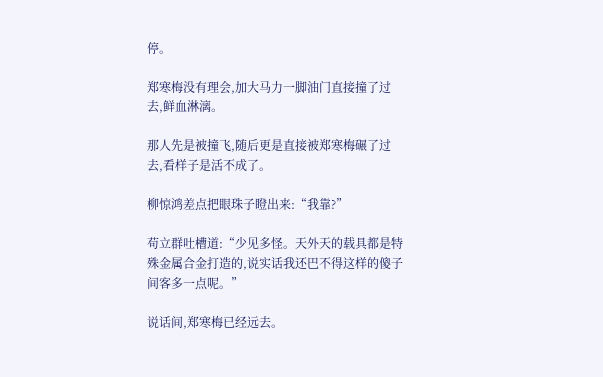停。

郑寒梅没有理会,加大马力一脚油门直接撞了过去,鲜血淋漓。

那人先是被撞飞,随后更是直接被郑寒梅碾了过去,看样子是活不成了。

柳惊鸿差点把眼珠子瞪出来:“我靠?”

苟立群吐槽道:“少见多怪。天外天的载具都是特殊金属合金打造的,说实话我还巴不得这样的傻子间客多一点呢。”

说话间,郑寒梅已经远去。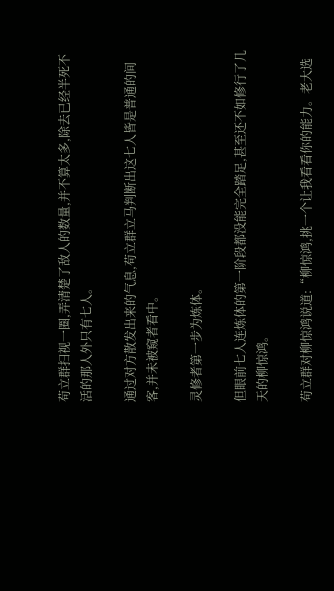苟立群扫视一圈,弄清楚了敌人的数量,并不算太多,除去已经半死不活的那人外只有七人。

通过对方散发出来的气息,苟立群立马判断出这七人皆是普通的间客,并未被窥者看中。

灵修者第一步为炼体。

但眼前七人连炼体的第一阶段都没能完全踏足,甚至还不如修行了几天的柳惊鸿。

苟立群对柳惊鸿说道:“柳惊鸿,挑一个让我看看你的能力。老大选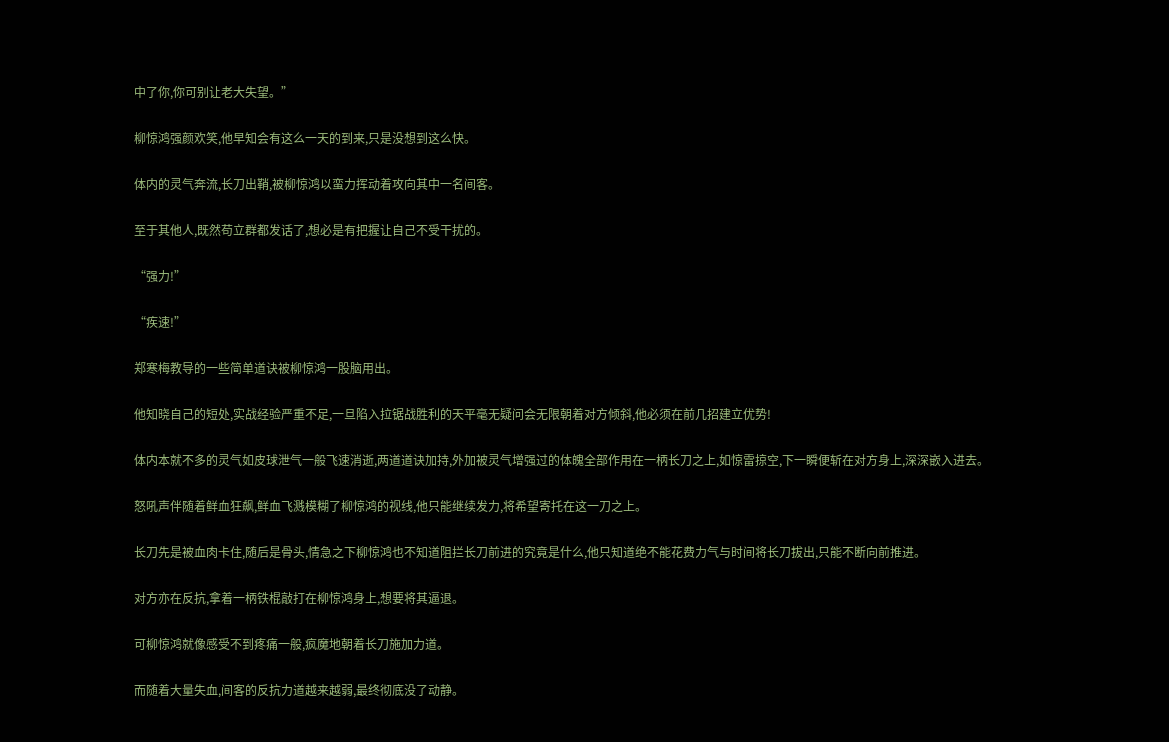中了你,你可别让老大失望。”

柳惊鸿强颜欢笑,他早知会有这么一天的到来,只是没想到这么快。

体内的灵气奔流,长刀出鞘,被柳惊鸿以蛮力挥动着攻向其中一名间客。

至于其他人,既然苟立群都发话了,想必是有把握让自己不受干扰的。

“强力!”

“疾速!”

郑寒梅教导的一些简单道诀被柳惊鸿一股脑用出。

他知晓自己的短处,实战经验严重不足,一旦陷入拉锯战胜利的天平毫无疑问会无限朝着对方倾斜,他必须在前几招建立优势!

体内本就不多的灵气如皮球泄气一般飞速消逝,两道道诀加持,外加被灵气增强过的体魄全部作用在一柄长刀之上,如惊雷掠空,下一瞬便斩在对方身上,深深嵌入进去。

怒吼声伴随着鲜血狂飙,鲜血飞溅模糊了柳惊鸿的视线,他只能继续发力,将希望寄托在这一刀之上。

长刀先是被血肉卡住,随后是骨头,情急之下柳惊鸿也不知道阻拦长刀前进的究竟是什么,他只知道绝不能花费力气与时间将长刀拔出,只能不断向前推进。

对方亦在反抗,拿着一柄铁棍敲打在柳惊鸿身上,想要将其逼退。

可柳惊鸿就像感受不到疼痛一般,疯魔地朝着长刀施加力道。

而随着大量失血,间客的反抗力道越来越弱,最终彻底没了动静。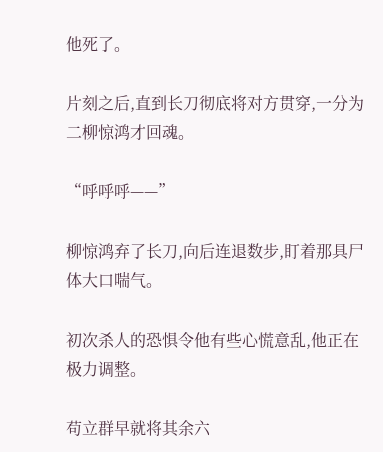他死了。

片刻之后,直到长刀彻底将对方贯穿,一分为二柳惊鸿才回魂。

“呼呼呼——”

柳惊鸿弃了长刀,向后连退数步,盯着那具尸体大口喘气。

初次杀人的恐惧令他有些心慌意乱,他正在极力调整。

苟立群早就将其余六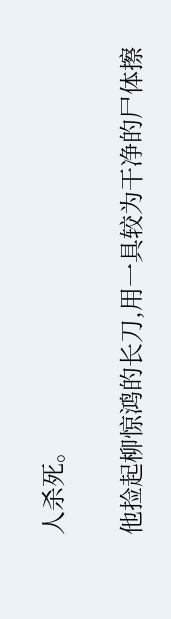人杀死。

他捡起柳惊鸿的长刀,用一具较为干净的尸体擦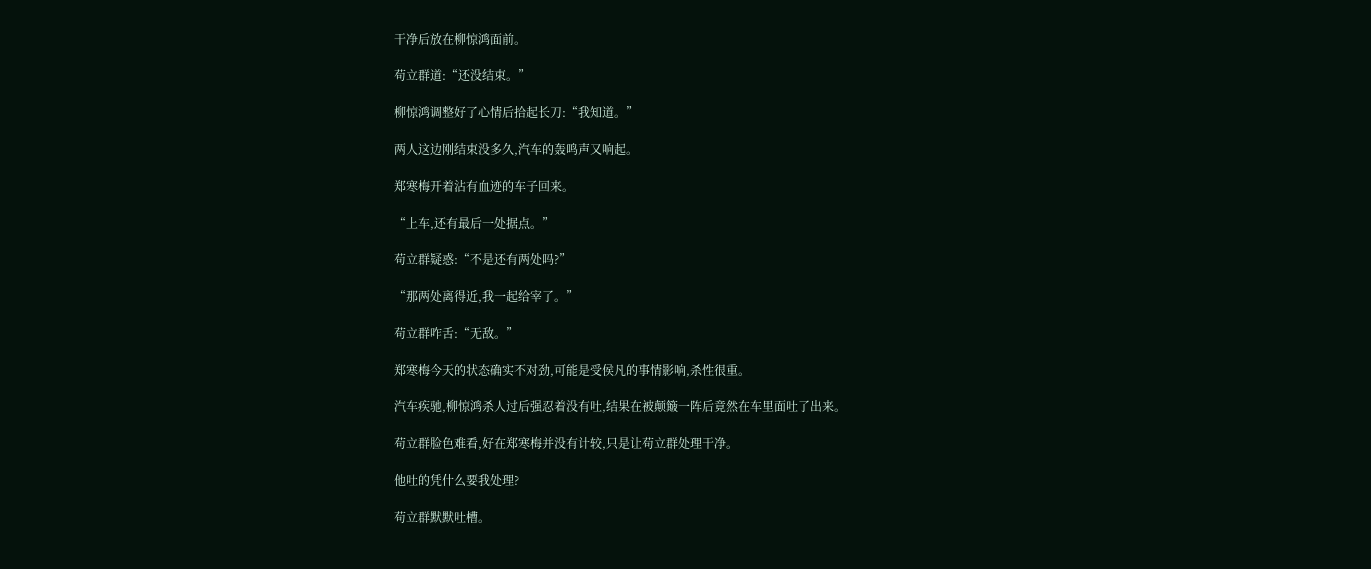干净后放在柳惊鸿面前。

苟立群道:“还没结束。”

柳惊鸿调整好了心情后拾起长刀:“我知道。”

两人这边刚结束没多久,汽车的轰鸣声又响起。

郑寒梅开着沾有血迹的车子回来。

“上车,还有最后一处据点。”

苟立群疑惑:“不是还有两处吗?”

“那两处离得近,我一起给宰了。”

苟立群咋舌:“无敌。”

郑寒梅今天的状态确实不对劲,可能是受侯凡的事情影响,杀性很重。

汽车疾驰,柳惊鸿杀人过后强忍着没有吐,结果在被颠簸一阵后竟然在车里面吐了出来。

苟立群脸色难看,好在郑寒梅并没有计较,只是让苟立群处理干净。

他吐的凭什么要我处理?

苟立群默默吐槽。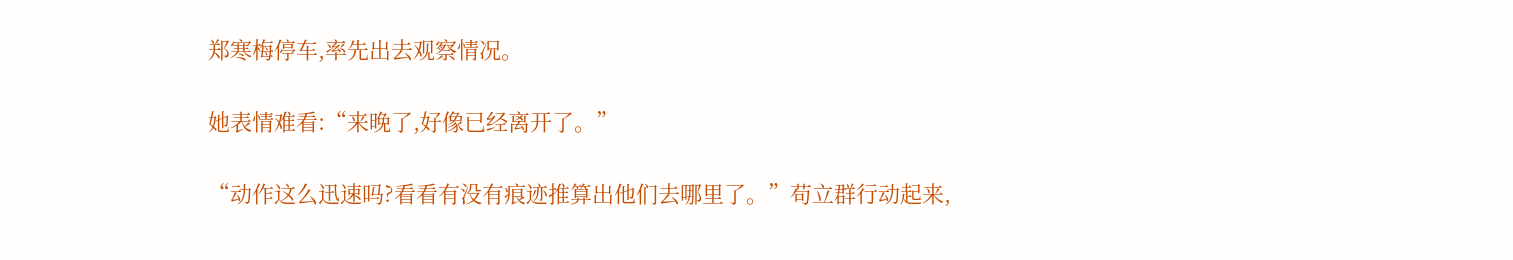郑寒梅停车,率先出去观察情况。

她表情难看:“来晚了,好像已经离开了。”

“动作这么迅速吗?看看有没有痕迹推算出他们去哪里了。”苟立群行动起来,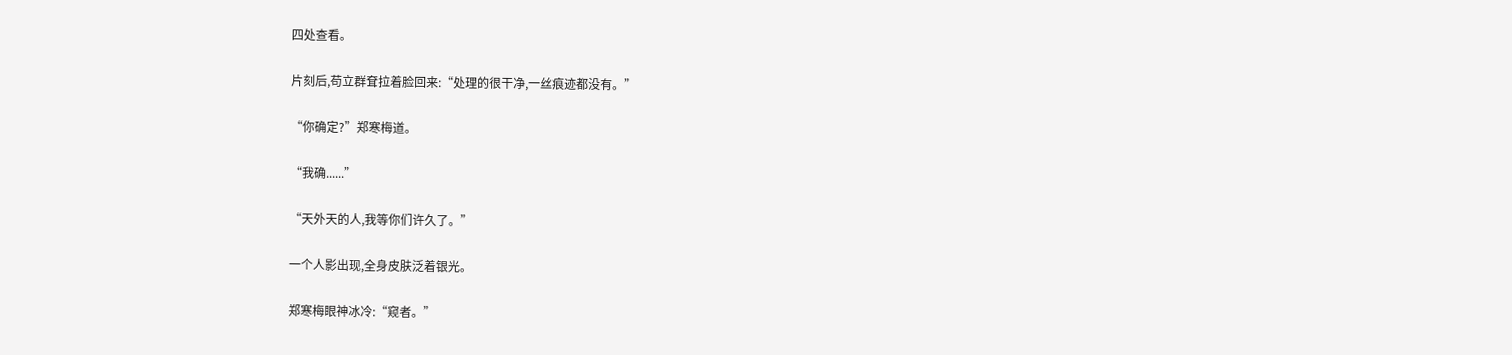四处查看。

片刻后,苟立群耷拉着脸回来:“处理的很干净,一丝痕迹都没有。”

“你确定?”郑寒梅道。

“我确......”

“天外天的人,我等你们许久了。”

一个人影出现,全身皮肤泛着银光。

郑寒梅眼神冰冷:“窥者。”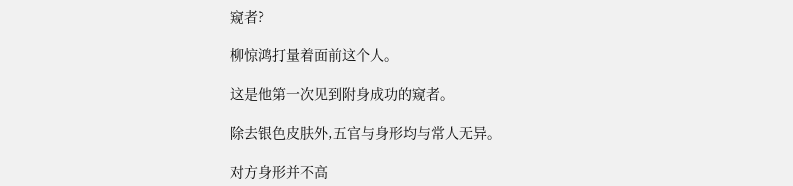窥者?

柳惊鸿打量着面前这个人。

这是他第一次见到附身成功的窥者。

除去银色皮肤外,五官与身形均与常人无异。

对方身形并不高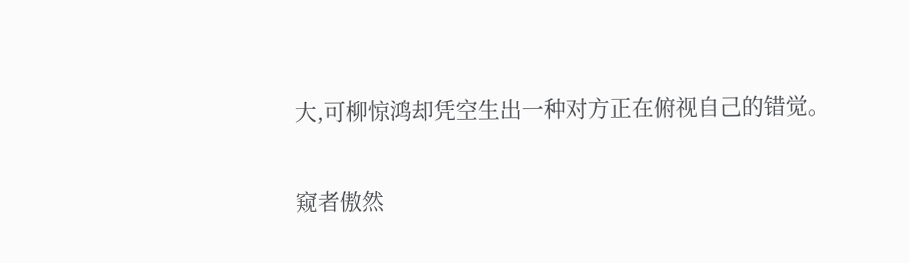大,可柳惊鸿却凭空生出一种对方正在俯视自己的错觉。

窥者傲然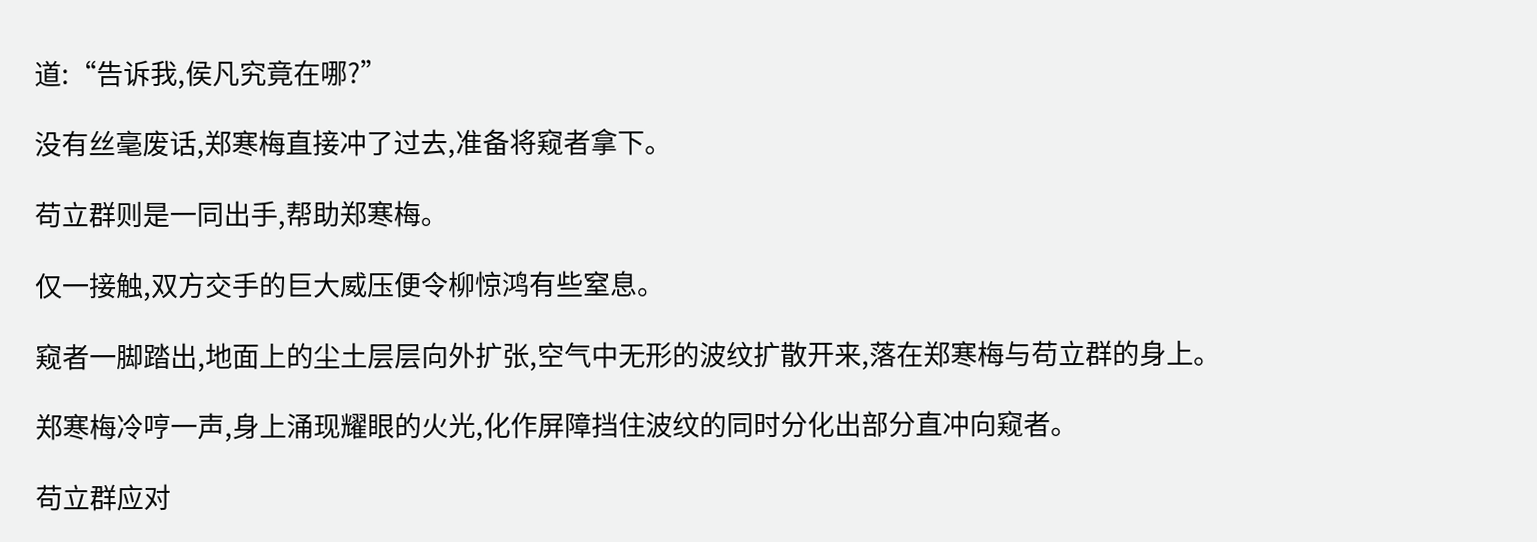道:“告诉我,侯凡究竟在哪?”

没有丝毫废话,郑寒梅直接冲了过去,准备将窥者拿下。

苟立群则是一同出手,帮助郑寒梅。

仅一接触,双方交手的巨大威压便令柳惊鸿有些窒息。

窥者一脚踏出,地面上的尘土层层向外扩张,空气中无形的波纹扩散开来,落在郑寒梅与苟立群的身上。

郑寒梅冷哼一声,身上涌现耀眼的火光,化作屏障挡住波纹的同时分化出部分直冲向窥者。

苟立群应对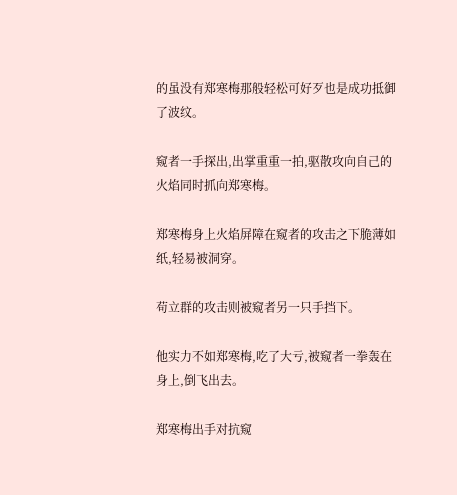的虽没有郑寒梅那般轻松可好歹也是成功抵御了波纹。

窥者一手探出,出掌重重一拍,驱散攻向自己的火焰同时抓向郑寒梅。

郑寒梅身上火焰屏障在窥者的攻击之下脆薄如纸,轻易被洞穿。

苟立群的攻击则被窥者另一只手挡下。

他实力不如郑寒梅,吃了大亏,被窥者一拳轰在身上,倒飞出去。

郑寒梅出手对抗窥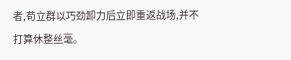者,苟立群以巧劲卸力后立即重返战场,并不打算休整丝毫。